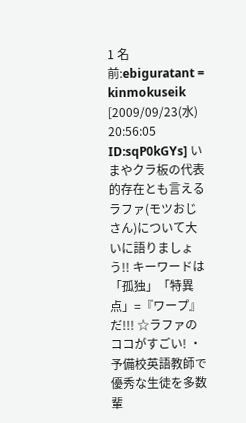1 名前:ebiguratant = kinmokuseik [2009/09/23(水) 20:56:05 ID:sqP0kGYs] いまやクラ板の代表的存在とも言えるラファ(モツおじさん)について大いに語りましょう!! キーワードは「孤独」「特異点」=『ワープ』だ!!! ☆ラファのココがすごい! ・予備校英語教師で優秀な生徒を多数輩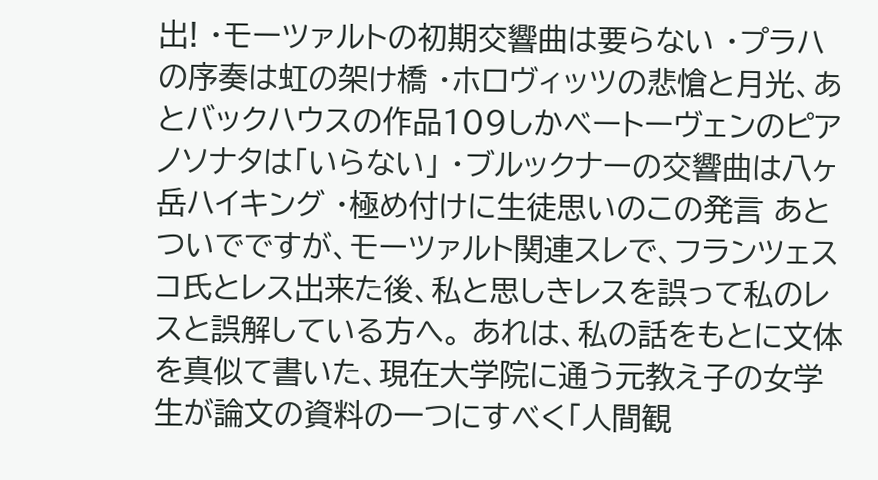出! ・モーツァルトの初期交響曲は要らない ・プラハの序奏は虹の架け橋 ・ホロヴィッツの悲愴と月光、あとバックハウスの作品109しかベートーヴェンのピアノソナタは「いらない」 ・ブルックナーの交響曲は八ヶ岳ハイキング ・極め付けに生徒思いのこの発言 あとついでですが、モーツァルト関連スレで、フランツェスコ氏とレス出来た後、私と思しきレスを誤って私のレスと誤解している方へ。 あれは、私の話をもとに文体を真似て書いた、現在大学院に通う元教え子の女学生が論文の資料の一つにすべく「人間観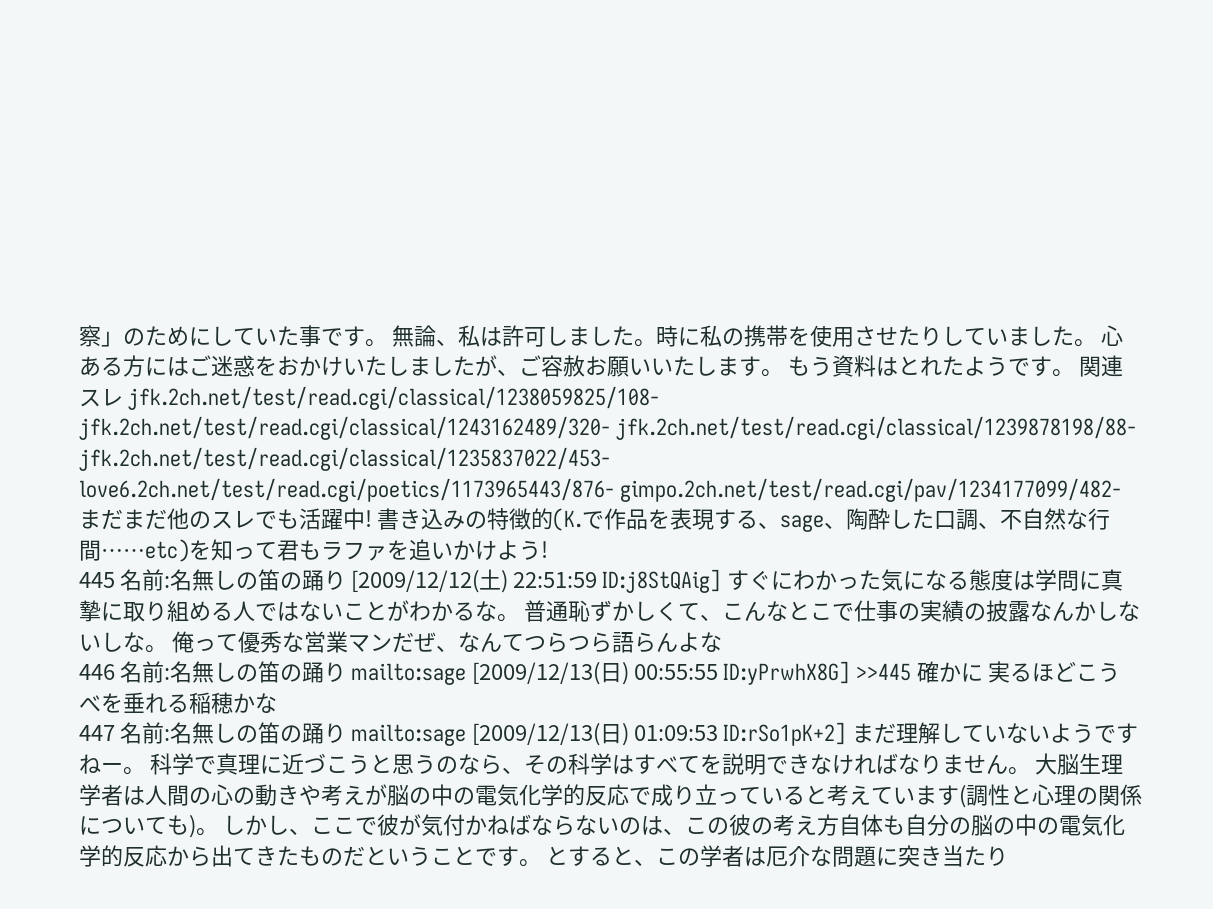察」のためにしていた事です。 無論、私は許可しました。時に私の携帯を使用させたりしていました。 心ある方にはご迷惑をおかけいたしましたが、ご容赦お願いいたします。 もう資料はとれたようです。 関連スレ jfk.2ch.net/test/read.cgi/classical/1238059825/108- jfk.2ch.net/test/read.cgi/classical/1243162489/320- jfk.2ch.net/test/read.cgi/classical/1239878198/88- jfk.2ch.net/test/read.cgi/classical/1235837022/453- love6.2ch.net/test/read.cgi/poetics/1173965443/876- gimpo.2ch.net/test/read.cgi/pav/1234177099/482- まだまだ他のスレでも活躍中! 書き込みの特徴的(K.で作品を表現する、sage、陶酔した口調、不自然な行間……etc)を知って君もラファを追いかけよう!
445 名前:名無しの笛の踊り [2009/12/12(土) 22:51:59 ID:j8StQAig] すぐにわかった気になる態度は学問に真摯に取り組める人ではないことがわかるな。 普通恥ずかしくて、こんなとこで仕事の実績の披露なんかしないしな。 俺って優秀な営業マンだぜ、なんてつらつら語らんよな
446 名前:名無しの笛の踊り mailto:sage [2009/12/13(日) 00:55:55 ID:yPrwhX8G] >>445 確かに 実るほどこうべを垂れる稲穂かな
447 名前:名無しの笛の踊り mailto:sage [2009/12/13(日) 01:09:53 ID:rSo1pK+2] まだ理解していないようですねー。 科学で真理に近づこうと思うのなら、その科学はすべてを説明できなければなりません。 大脳生理学者は人間の心の動きや考えが脳の中の電気化学的反応で成り立っていると考えています(調性と心理の関係についても)。 しかし、ここで彼が気付かねばならないのは、この彼の考え方自体も自分の脳の中の電気化学的反応から出てきたものだということです。 とすると、この学者は厄介な問題に突き当たり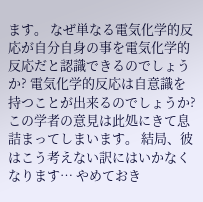ます。 なぜ単なる電気化学的反応が自分自身の事を電気化学的反応だと認識できるのでしょうか? 電気化学的反応は自意識を持つことが出来るのでしょうか? この学者の意見は此処にきて息詰まってしまいます。 結局、彼はこう考えない訳にはいかなくなります… やめておき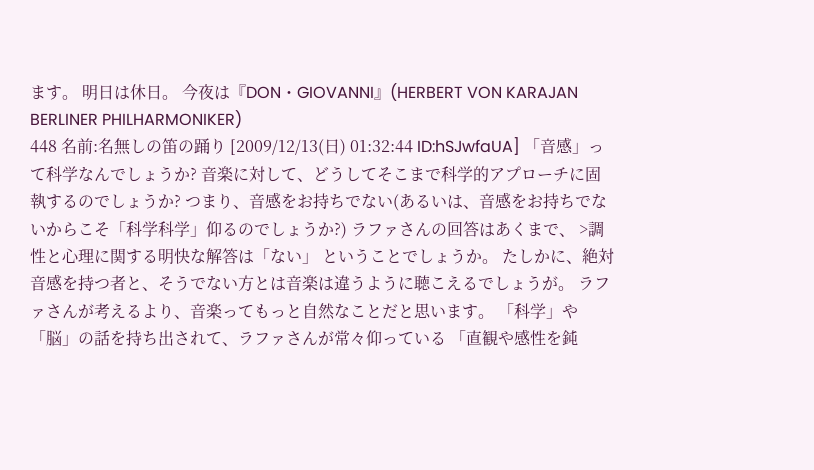ます。 明日は休日。 今夜は『DON・GIOVANNI』(HERBERT VON KARAJAN BERLINER PHILHARMONIKER)
448 名前:名無しの笛の踊り [2009/12/13(日) 01:32:44 ID:hSJwfaUA] 「音感」って科学なんでしょうか? 音楽に対して、どうしてそこまで科学的アプローチに固執するのでしょうか? つまり、音感をお持ちでない(あるいは、音感をお持ちでないからこそ「科学科学」仰るのでしょうか?) ラファさんの回答はあくまで、 >調性と心理に関する明快な解答は「ない」 ということでしょうか。 たしかに、絶対音感を持つ者と、そうでない方とは音楽は違うように聴こえるでしょうが。 ラファさんが考えるより、音楽ってもっと自然なことだと思います。 「科学」や「脳」の話を持ち出されて、ラファさんが常々仰っている 「直観や感性を鈍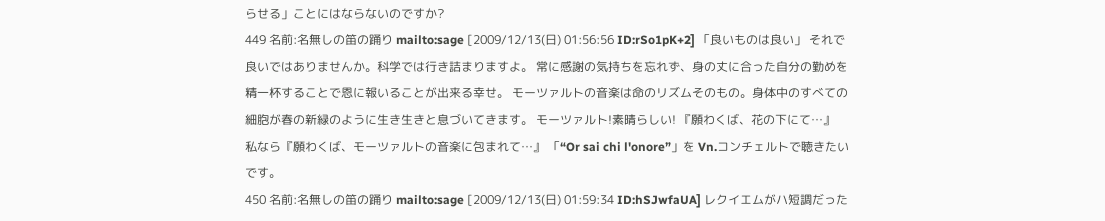らせる」ことにはならないのですか?
449 名前:名無しの笛の踊り mailto:sage [2009/12/13(日) 01:56:56 ID:rSo1pK+2] 「良いものは良い」 それで良いではありませんか。科学では行き詰まりますよ。 常に感謝の気持ちを忘れず、身の丈に合った自分の勤めを精一杯することで恩に報いることが出来る幸せ。 モーツァルトの音楽は命のリズムそのもの。身体中のすべての細胞が春の新緑のように生き生きと息づいてきます。 モーツァルト!素晴らしい! 『願わくば、花の下にて…』 私なら『願わくば、モーツァルトの音楽に包まれて…』 「“Or sai chi l'onore”」を Vn.コンチェルトで聴きたいです。
450 名前:名無しの笛の踊り mailto:sage [2009/12/13(日) 01:59:34 ID:hSJwfaUA] レクイエムがハ短調だった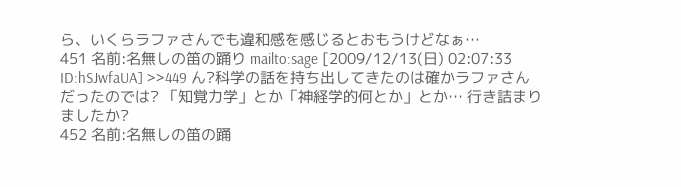ら、いくらラファさんでも違和感を感じるとおもうけどなぁ…
451 名前:名無しの笛の踊り mailto:sage [2009/12/13(日) 02:07:33 ID:hSJwfaUA] >>449 ん?科学の話を持ち出してきたのは確かラファさんだったのでは? 「知覚力学」とか「神経学的何とか」とか… 行き詰まりましたか?
452 名前:名無しの笛の踊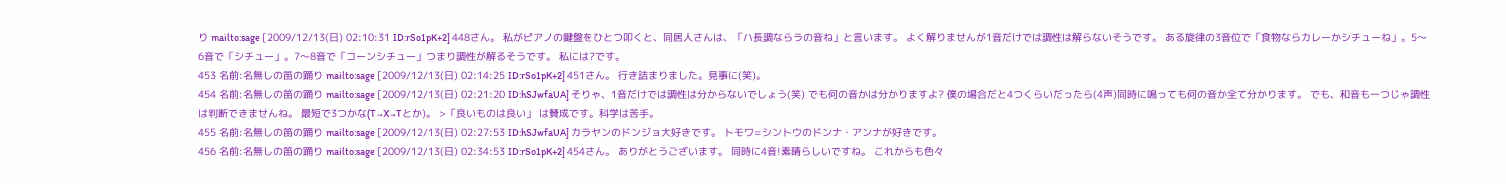り mailto:sage [2009/12/13(日) 02:10:31 ID:rSo1pK+2] 448さん。 私がピアノの鍵盤をひとつ叩くと、同居人さんは、「ハ長調ならラの音ね」と言います。 よく解りませんが1音だけでは調性は解らないそうです。 ある旋律の3音位で「食物ならカレーかシチューね」。5〜6音で「シチュー」。7〜8音で「コーンシチュー」つまり調性が解るそうです。 私には?です。
453 名前:名無しの笛の踊り mailto:sage [2009/12/13(日) 02:14:25 ID:rSo1pK+2] 451さん。 行き詰まりました。見事に(笑)。
454 名前:名無しの笛の踊り mailto:sage [2009/12/13(日) 02:21:20 ID:hSJwfaUA] そりゃ、1音だけでは調性は分からないでしょう(笑) でも何の音かは分かりますよ? 僕の場合だと4つくらいだったら(4声)同時に鳴っても何の音か全て分かります。 でも、和音も一つじゃ調性は判断できませんね。 最短で3つかな(T→X→Tとか)。 >「良いものは良い」 は賛成です。科学は苦手。
455 名前:名無しの笛の踊り mailto:sage [2009/12/13(日) 02:27:53 ID:hSJwfaUA] カラヤンのドンジョ大好きです。 トモワ=シントウのドンナ・アンナが好きです。
456 名前:名無しの笛の踊り mailto:sage [2009/12/13(日) 02:34:53 ID:rSo1pK+2] 454さん。 ありがとうございます。 同時に4音!素晴らしいですね。 これからも色々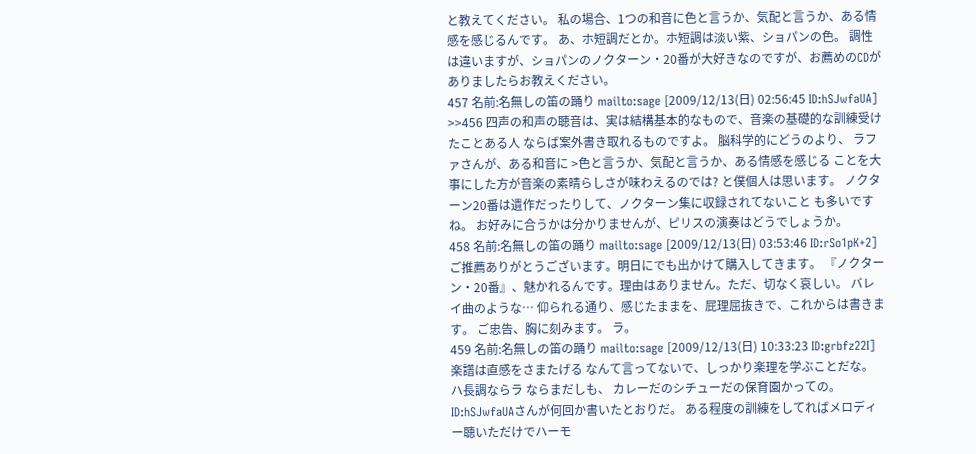と教えてください。 私の場合、1つの和音に色と言うか、気配と言うか、ある情感を感じるんです。 あ、ホ短調だとか。ホ短調は淡い紫、ショパンの色。 調性は違いますが、ショパンのノクターン・20番が大好きなのですが、お薦めのCDがありましたらお教えください。
457 名前:名無しの笛の踊り mailto:sage [2009/12/13(日) 02:56:45 ID:hSJwfaUA] >>456 四声の和声の聴音は、実は結構基本的なもので、音楽の基礎的な訓練受けたことある人 ならば案外書き取れるものですよ。 脳科学的にどうのより、 ラファさんが、ある和音に >色と言うか、気配と言うか、ある情感を感じる ことを大事にした方が音楽の素晴らしさが味わえるのでは? と僕個人は思います。 ノクターン20番は遺作だったりして、ノクターン集に収録されてないこと も多いですね。 お好みに合うかは分かりませんが、ピリスの演奏はどうでしょうか。
458 名前:名無しの笛の踊り mailto:sage [2009/12/13(日) 03:53:46 ID:rSo1pK+2] ご推薦ありがとうございます。明日にでも出かけて購入してきます。 『ノクターン・20番』、魅かれるんです。理由はありません。ただ、切なく哀しい。 バレイ曲のような… 仰られる通り、感じたままを、屁理屈抜きで、これからは書きます。 ご忠告、胸に刻みます。 ラ。
459 名前:名無しの笛の踊り mailto:sage [2009/12/13(日) 10:33:23 ID:grbfz22I] 楽譜は直感をさまたげる なんて言ってないで、しっかり楽理を学ぶことだな。 ハ長調ならラ ならまだしも、 カレーだのシチューだの保育園かっての。 ID:hSJwfaUAさんが何回か書いたとおりだ。 ある程度の訓練をしてればメロディー聴いただけでハーモ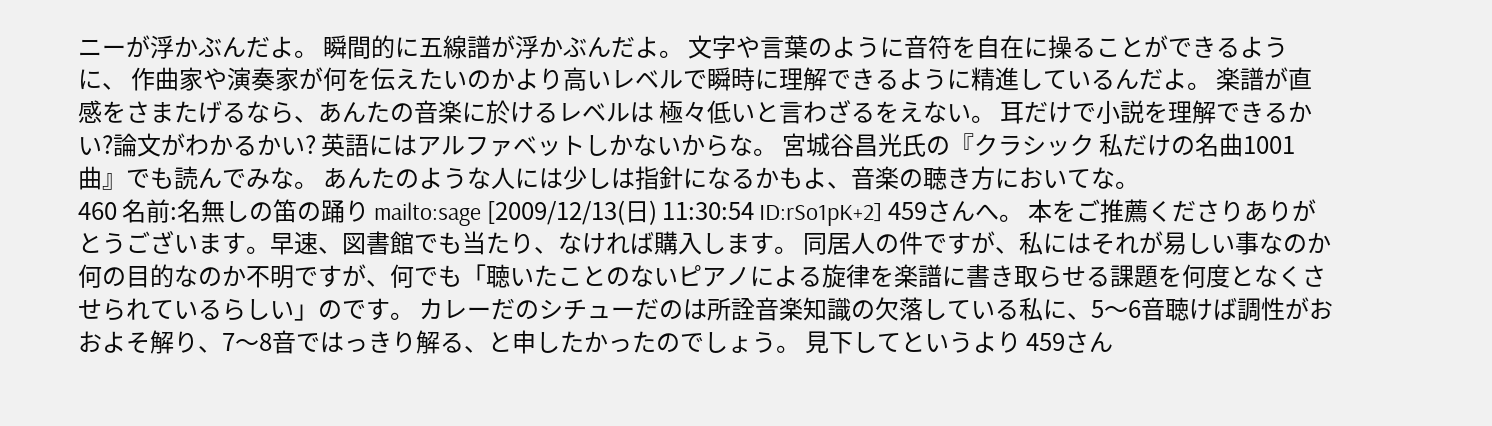ニーが浮かぶんだよ。 瞬間的に五線譜が浮かぶんだよ。 文字や言葉のように音符を自在に操ることができるように、 作曲家や演奏家が何を伝えたいのかより高いレベルで瞬時に理解できるように精進しているんだよ。 楽譜が直感をさまたげるなら、あんたの音楽に於けるレベルは 極々低いと言わざるをえない。 耳だけで小説を理解できるかい?論文がわかるかい? 英語にはアルファベットしかないからな。 宮城谷昌光氏の『クラシック 私だけの名曲1001曲』でも読んでみな。 あんたのような人には少しは指針になるかもよ、音楽の聴き方においてな。
460 名前:名無しの笛の踊り mailto:sage [2009/12/13(日) 11:30:54 ID:rSo1pK+2] 459さんへ。 本をご推薦くださりありがとうございます。早速、図書館でも当たり、なければ購入します。 同居人の件ですが、私にはそれが易しい事なのか何の目的なのか不明ですが、何でも「聴いたことのないピアノによる旋律を楽譜に書き取らせる課題を何度となくさせられているらしい」のです。 カレーだのシチューだのは所詮音楽知識の欠落している私に、5〜6音聴けば調性がおおよそ解り、7〜8音ではっきり解る、と申したかったのでしょう。 見下してというより 459さん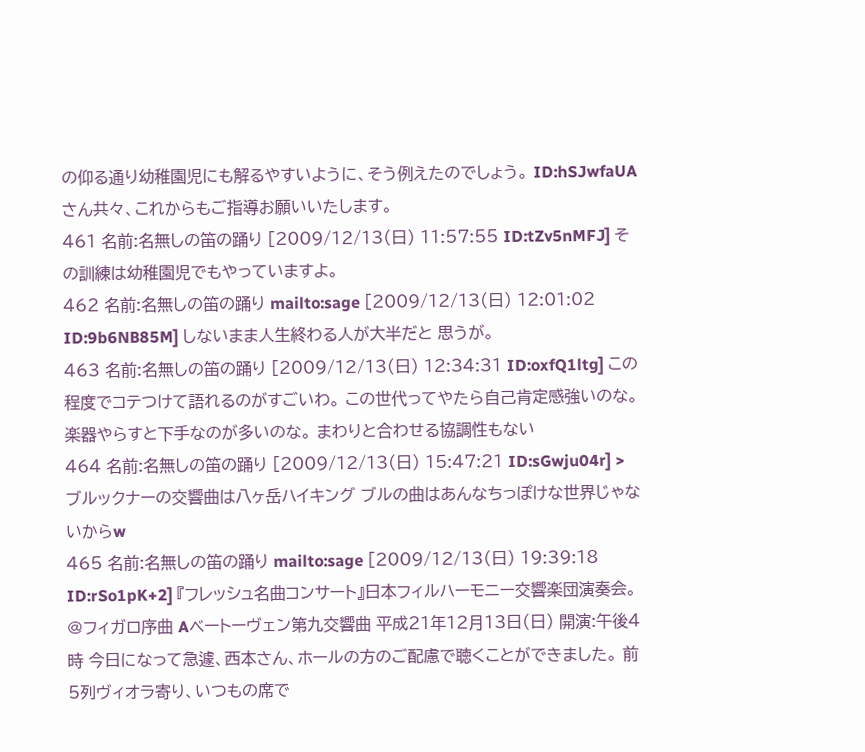の仰る通り幼稚園児にも解るやすいように、そう例えたのでしょう。 ID:hSJwfaUAさん共々、これからもご指導お願いいたします。
461 名前:名無しの笛の踊り [2009/12/13(日) 11:57:55 ID:tZv5nMFJ] その訓練は幼稚園児でもやっていますよ。
462 名前:名無しの笛の踊り mailto:sage [2009/12/13(日) 12:01:02 ID:9b6NB85M] しないまま人生終わる人が大半だと 思うが。
463 名前:名無しの笛の踊り [2009/12/13(日) 12:34:31 ID:oxfQ1ltg] この程度でコテつけて語れるのがすごいわ。 この世代ってやたら自己肯定感強いのな。 楽器やらすと下手なのが多いのな。 まわりと合わせる協調性もない
464 名前:名無しの笛の踊り [2009/12/13(日) 15:47:21 ID:sGwju04r] >ブルックナーの交響曲は八ヶ岳ハイキング ブルの曲はあんなちっぽけな世界じゃないからw
465 名前:名無しの笛の踊り mailto:sage [2009/12/13(日) 19:39:18 ID:rSo1pK+2] 『フレッシュ名曲コンサート』日本フィルハーモニー交響楽団演奏会。 @フィガロ序曲 Aベートーヴェン第九交響曲 平成21年12月13日(日) 開演:午後4時 今日になって急遽、西本さん、ホールの方のご配慮で聴くことができました。 前5列ヴィオラ寄り、いつもの席で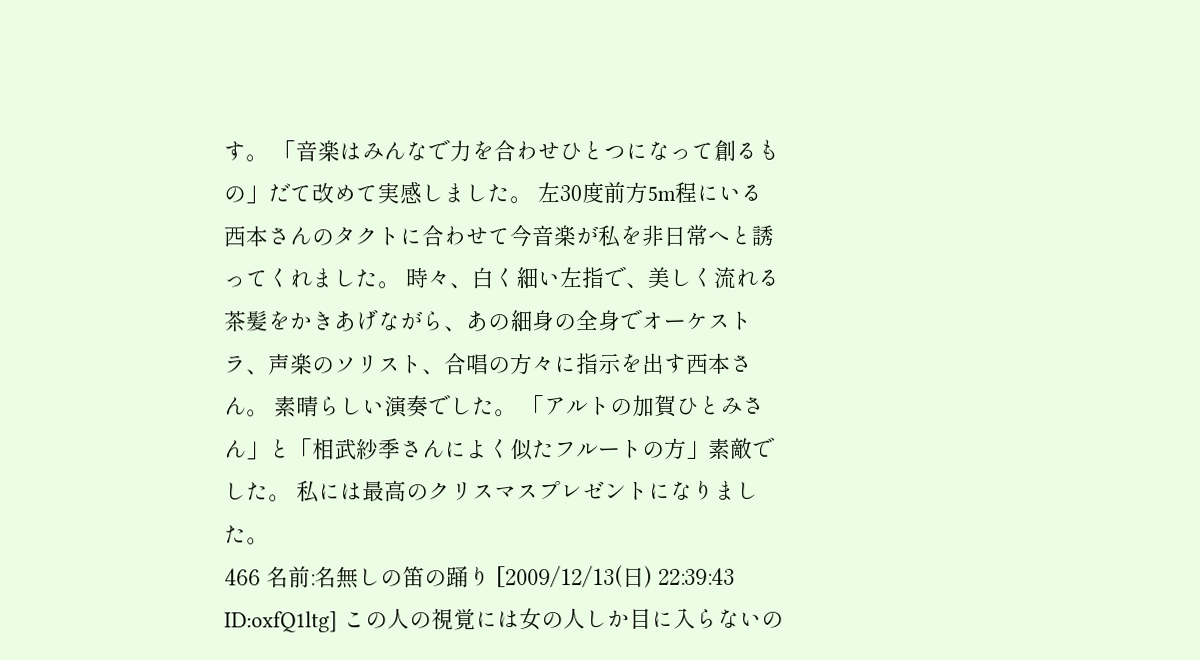す。 「音楽はみんなで力を合わせひとつになって創るもの」だて改めて実感しました。 左30度前方5m程にいる西本さんのタクトに合わせて今音楽が私を非日常へと誘ってくれました。 時々、白く細い左指で、美しく流れる茶髪をかきあげながら、あの細身の全身でオーケストラ、声楽のソリスト、合唱の方々に指示を出す西本さん。 素晴らしい演奏でした。 「アルトの加賀ひとみさん」と「相武紗季さんによく似たフルートの方」素敵でした。 私には最高のクリスマスプレゼントになりました。
466 名前:名無しの笛の踊り [2009/12/13(日) 22:39:43 ID:oxfQ1ltg] この人の視覚には女の人しか目に入らないの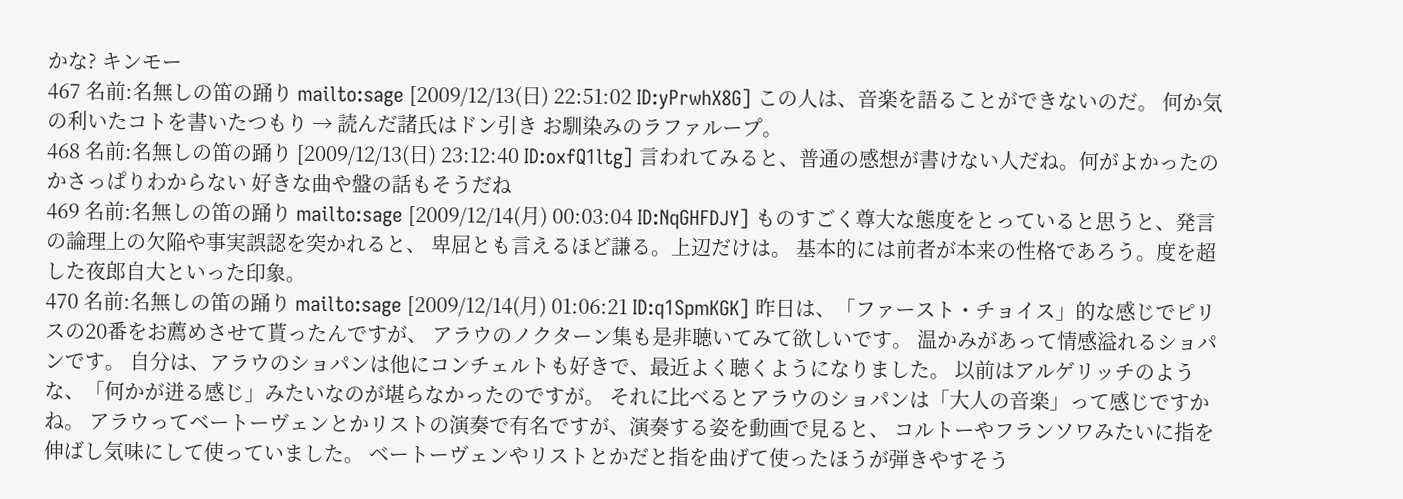かな? キンモー
467 名前:名無しの笛の踊り mailto:sage [2009/12/13(日) 22:51:02 ID:yPrwhX8G] この人は、音楽を語ることができないのだ。 何か気の利いたコトを書いたつもり → 読んだ諸氏はドン引き お馴染みのラファループ。
468 名前:名無しの笛の踊り [2009/12/13(日) 23:12:40 ID:oxfQ1ltg] 言われてみると、普通の感想が書けない人だね。何がよかったのかさっぱりわからない 好きな曲や盤の話もそうだね
469 名前:名無しの笛の踊り mailto:sage [2009/12/14(月) 00:03:04 ID:NqGHFDJY] ものすごく尊大な態度をとっていると思うと、発言の論理上の欠陥や事実誤認を突かれると、 卑屈とも言えるほど謙る。上辺だけは。 基本的には前者が本来の性格であろう。度を超した夜郎自大といった印象。
470 名前:名無しの笛の踊り mailto:sage [2009/12/14(月) 01:06:21 ID:q1SpmKGK] 昨日は、「ファースト・チョイス」的な感じでピリスの20番をお薦めさせて貰ったんですが、 アラウのノクターン集も是非聴いてみて欲しいです。 温かみがあって情感溢れるショパンです。 自分は、アラウのショパンは他にコンチェルトも好きで、最近よく聴くようになりました。 以前はアルゲリッチのような、「何かが迸る感じ」みたいなのが堪らなかったのですが。 それに比べるとアラウのショパンは「大人の音楽」って感じですかね。 アラウってベートーヴェンとかリストの演奏で有名ですが、演奏する姿を動画で見ると、 コルトーやフランソワみたいに指を伸ばし気味にして使っていました。 ベートーヴェンやリストとかだと指を曲げて使ったほうが弾きやすそう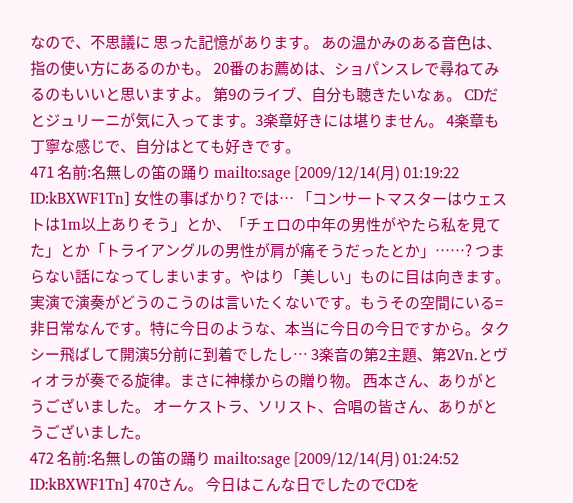なので、不思議に 思った記憶があります。 あの温かみのある音色は、指の使い方にあるのかも。 20番のお薦めは、ショパンスレで尋ねてみるのもいいと思いますよ。 第9のライブ、自分も聴きたいなぁ。 CDだとジュリーニが気に入ってます。3楽章好きには堪りません。 4楽章も丁寧な感じで、自分はとても好きです。
471 名前:名無しの笛の踊り mailto:sage [2009/12/14(月) 01:19:22 ID:kBXWF1Tn] 女性の事ばかり? では… 「コンサートマスターはウェストは1m以上ありそう」とか、「チェロの中年の男性がやたら私を見てた」とか「トライアングルの男性が肩が痛そうだったとか」……? つまらない話になってしまいます。やはり「美しい」ものに目は向きます。 実演で演奏がどうのこうのは言いたくないです。もうその空間にいる=非日常なんです。特に今日のような、本当に今日の今日ですから。タクシー飛ばして開演5分前に到着でしたし… 3楽音の第2主題、第2Vn.とヴィオラが奏でる旋律。まさに神様からの贈り物。 西本さん、ありがとうございました。 オーケストラ、ソリスト、合唱の皆さん、ありがとうございました。
472 名前:名無しの笛の踊り mailto:sage [2009/12/14(月) 01:24:52 ID:kBXWF1Tn] 470さん。 今日はこんな日でしたのでCDを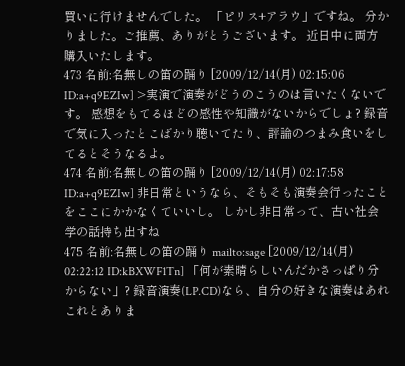買いに行けませんでした。 「ピリス+アラウ」ですね。 分かりました。ご推薦、ありがとうございます。 近日中に両方購入いたします。
473 名前:名無しの笛の踊り [2009/12/14(月) 02:15:06 ID:a+q9EZIw] >実演で演奏がどうのこうのは言いたくないです。 感想をもてるほどの感性や知識がないからでしょ? 録音で気に入ったとこばかり聴いてたり、評論のつまみ食いをしてるとそうなるよ。
474 名前:名無しの笛の踊り [2009/12/14(月) 02:17:58 ID:a+q9EZIw] 非日常というなら、そもそも演奏会行ったことをここにかかなくていいし。 しかし非日常って、古い社会学の話持ち出すね
475 名前:名無しの笛の踊り mailto:sage [2009/12/14(月) 02:22:12 ID:kBXWF1Tn] 「何が素晴らしいんだかさっぱり分からない」? 録音演奏(LP.CD)なら、自分の好きな演奏はあれこれとありま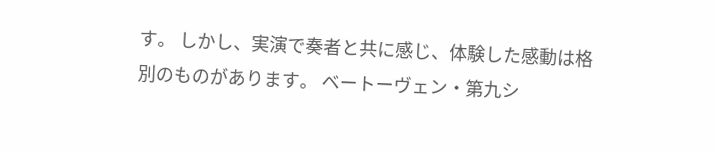す。 しかし、実演で奏者と共に感じ、体験した感動は格別のものがあります。 ベートーヴェン・第九シ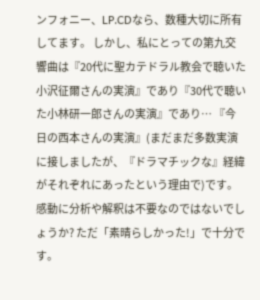ンフォニー、LP.CDなら、数種大切に所有してます。 しかし、私にとっての第九交響曲は『20代に聖カテドラル教会で聴いた小沢征爾さんの実演』であり『30代で聴いた小林研一郎さんの実演』であり… 『今日の西本さんの実演』(まだまだ多数実演に接しましたが、『ドラマチックな』経緯がそれぞれにあったという理由で)です。 感動に分析や解釈は不要なのではないでしょうか? ただ「素晴らしかった!」で十分です。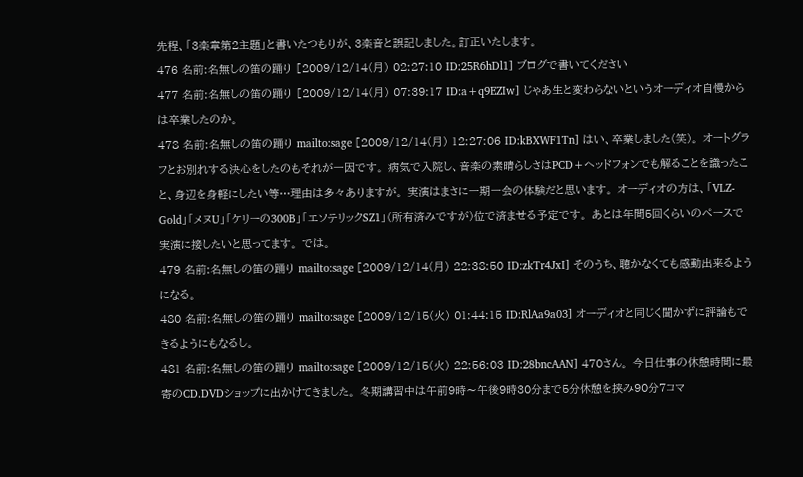先程、「3楽章第2主題」と書いたつもりが、3楽音と誤記しました。訂正いたします。
476 名前:名無しの笛の踊り [2009/12/14(月) 02:27:10 ID:25R6hDl1] ブログで書いてください
477 名前:名無しの笛の踊り [2009/12/14(月) 07:39:17 ID:a+q9EZIw] じゃあ生と変わらないというオーディオ自慢からは卒業したのか。
478 名前:名無しの笛の踊り mailto:sage [2009/12/14(月) 12:27:06 ID:kBXWF1Tn] はい、卒業しました(笑)。 オートグラフとお別れする決心をしたのもそれが一因です。 病気で入院し、音楽の素晴らしさはPCD+ヘッドフォンでも解ることを識ったこと、身辺を身軽にしたい等…理由は多々ありますが。 実演はまさに一期一会の体験だと思います。 オーディオの方は、「VLZ-Gold」「メヌU」「ケリーの300B」「エソテリックSZ1」(所有済みですが)位で済ませる予定です。 あとは年間5回くらいのペースで実演に接したいと思ってます。 では。
479 名前:名無しの笛の踊り mailto:sage [2009/12/14(月) 22:38:50 ID:zkTr4JxI] そのうち、聴かなくても感動出来るようになる。
480 名前:名無しの笛の踊り mailto:sage [2009/12/15(火) 01:44:15 ID:RlAa9a03] オーディオと同じく聞かずに評論もできるようにもなるし。
481 名前:名無しの笛の踊り mailto:sage [2009/12/15(火) 22:56:03 ID:28bncAAN] 470さん。 今日仕事の休憩時間に最寄のCD.DVDショップに出かけてきました。 冬期講習中は午前9時〜午後9時30分まで5分休憩を挟み90分7コマ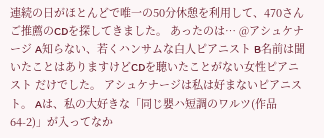連続の日がほとんどで唯一の50分休憩を利用して、470さんご推薦のCDを探してきました。 あったのは… @アシュケナージ A知らない、若くハンサムな白人ピアニスト B名前は聞いたことはありますけどCDを聴いたことがない女性ピアニスト だけでした。 アシュケナージは私は好まないピアニスト。 Aは、私の大好きな「同じ嬰ハ短調のワルツ(作品64-2)」が入ってなか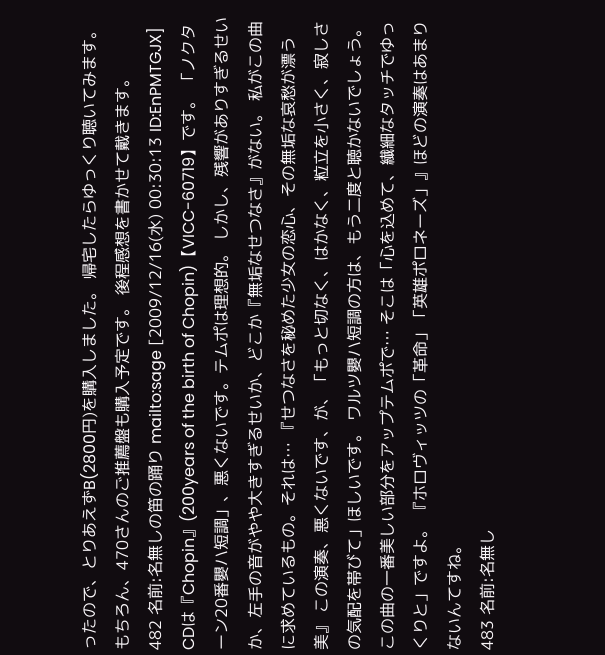ったので、とりあえずB(2800円)を購入しました。 帰宅したらゆっくり聴いてみます。 もちろん、470さんのご推薦盤も購入予定です。 後程感想を書かせて戴きます。
482 名前:名無しの笛の踊り mailto:sage [2009/12/16(水) 00:30:13 ID:EnPMTGJX] CDは『Chopin』(200years of the birth of Chopin)【VICC-60719】です。 「ノクターン20番嬰ハ短調」、悪くないです。テムポは理想的。 しかし、残響がありすぎるせいか、左手の音がやや大きすぎるせいか、どこか『無垢なせつなさ』がない。 私がこの曲に求めているもの。それは… 『せつなさを秘めた少女の恋心、その無垢な哀愁が漂う美』 この演奏、悪くないです、が、「もっと切なく、はかなく、粒立を小さく、寂しさの気配を帯びて」ほしいです。 ワルツ嬰ハ短調の方は、もう二度と聴かないでしょう。この曲の一番美しい部分をアップテムポで… そこは「心を込めて、繊細なタッチでゆっくりと」ですよ。 『ホロヴィッツの「革命」「英雄ポロネーズ」』ほどの演奏はあまりないんてすね。
483 名前:名無し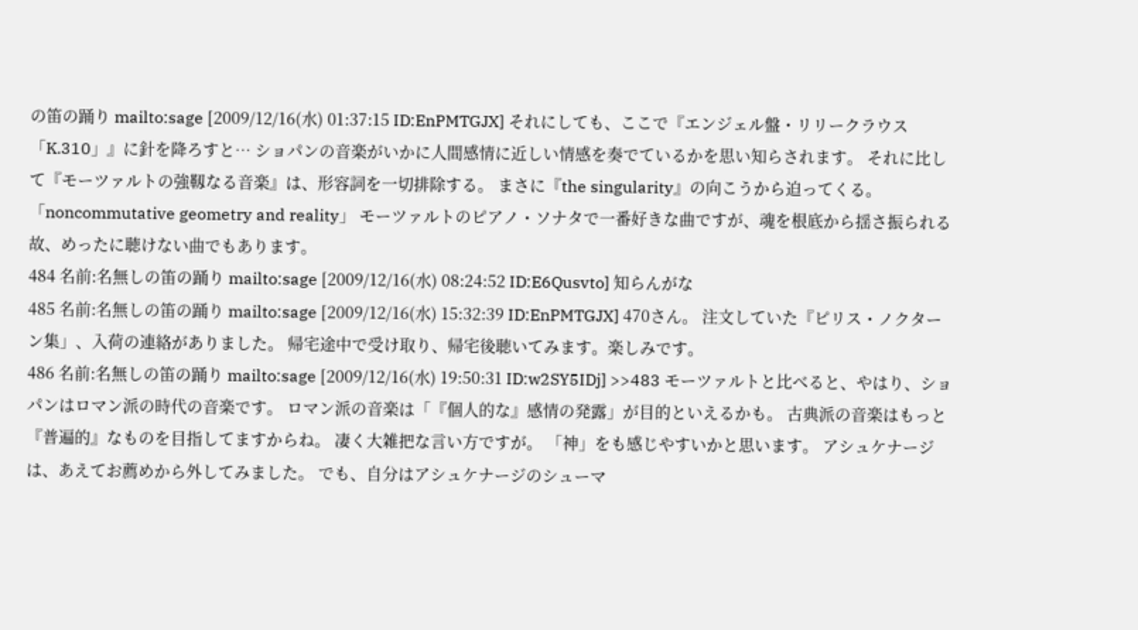の笛の踊り mailto:sage [2009/12/16(水) 01:37:15 ID:EnPMTGJX] それにしても、ここで『エンジェル盤・リリークラウス「K.310」』に針を降ろすと… ショパンの音楽がいかに人間感情に近しい情感を奏でているかを思い知らされます。 それに比して『モーツァルトの強靱なる音楽』は、形容詞を一切排除する。 まさに『the singularity』の向こうから迫ってくる。 「noncommutative geometry and reality」 モーツァルトのピアノ・ソナタで一番好きな曲ですが、魂を根底から揺さ振られる故、めったに聴けない曲でもあります。
484 名前:名無しの笛の踊り mailto:sage [2009/12/16(水) 08:24:52 ID:E6Qusvto] 知らんがな
485 名前:名無しの笛の踊り mailto:sage [2009/12/16(水) 15:32:39 ID:EnPMTGJX] 470さん。 注文していた『ピリス・ノクターン集」、入荷の連絡がありました。 帰宅途中で受け取り、帰宅後聴いてみます。楽しみです。
486 名前:名無しの笛の踊り mailto:sage [2009/12/16(水) 19:50:31 ID:w2SY5IDj] >>483 モーツァルトと比べると、やはり、ショパンはロマン派の時代の音楽です。 ロマン派の音楽は「『個人的な』感情の発露」が目的といえるかも。 古典派の音楽はもっと『普遍的』なものを目指してますからね。 凄く大雑把な言い方ですが。 「神」をも感じやすいかと思います。 アシュケナージは、あえてお薦めから外してみました。 でも、自分はアシュケナージのシューマ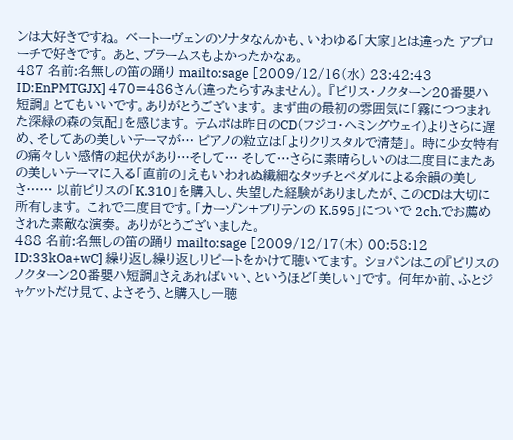ンは大好きですね。 ベートーヴェンのソナタなんかも、いわゆる「大家」とは違った アプローチで好きです。 あと、ブラームスもよかったかなぁ。
487 名前:名無しの笛の踊り mailto:sage [2009/12/16(水) 23:42:43 ID:EnPMTGJX] 470=486さん(違ったらすみません)。 『ピリス・ノクターン20番嬰ハ短調』 とてもいいです。ありがとうございます。 まず曲の最初の雰囲気に「霧につつまれた深緑の森の気配」を感じます。 テムポは昨日のCD(フジコ・ヘミングウェイ)よりさらに遅め、そしてあの美しいテーマが… ピアノの粒立は「よりクリスタルで清楚」。 時に少女特有の痛々しい感情の起伏があり…そして… そして…さらに素晴らしいのは二度目にまたあの美しいテーマに入る「直前の」えもいわれぬ繊細なタッチとペダルによる余韻の美しさ…… 以前ピリスの「K.310」を購入し、失望した経験がありましたが、このCDは大切に所有します。 これで二度目です。「カーゾン+ブリテンの K.595」についで 2ch.でお薦めされた素敵な演奏。 ありがとうございました。
488 名前:名無しの笛の踊り mailto:sage [2009/12/17(木) 00:58:12 ID:33kOa+wC] 繰り返し繰り返しリピートをかけて聴いてます。 ショパンはこの『ピリスのノクターン20番嬰ハ短調』さえあればいい、というほど「美しい」です。 何年か前、ふとジャケットだけ見て、よさそう、と購入し一聴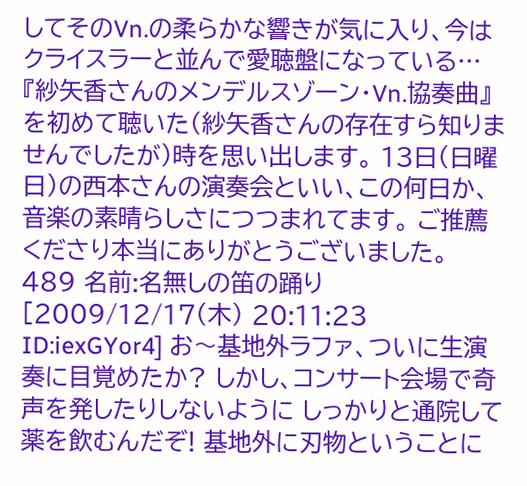してそのVn.の柔らかな響きが気に入り、今はクライスラーと並んで愛聴盤になっている… 『紗矢香さんのメンデルスゾーン・Vn.協奏曲』を初めて聴いた(紗矢香さんの存在すら知りませんでしたが)時を思い出します。 13日(日曜日)の西本さんの演奏会といい、この何日か、音楽の素晴らしさにつつまれてます。 ご推薦くださり本当にありがとうございました。
489 名前:名無しの笛の踊り [2009/12/17(木) 20:11:23 ID:iexGYor4] お〜基地外ラファ、ついに生演奏に目覚めたか? しかし、コンサート会場で奇声を発したりしないように しっかりと通院して薬を飲むんだぞ! 基地外に刃物ということに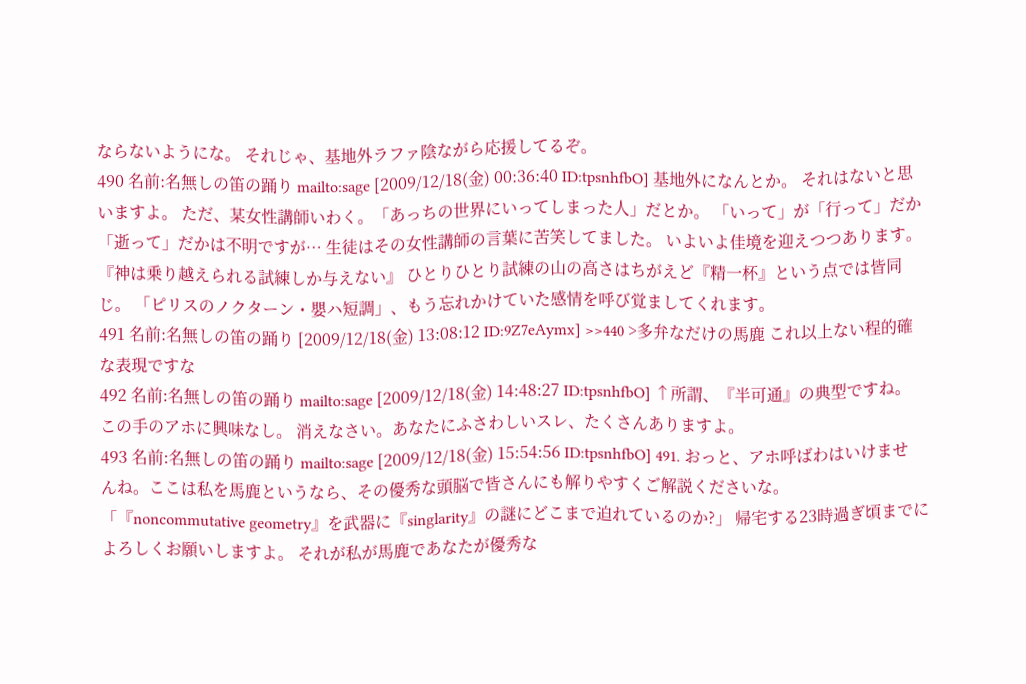ならないようにな。 それじゃ、基地外ラファ陰ながら応援してるぞ。
490 名前:名無しの笛の踊り mailto:sage [2009/12/18(金) 00:36:40 ID:tpsnhfbO] 基地外になんとか。 それはないと思いますよ。 ただ、某女性講師いわく。「あっちの世界にいってしまった人」だとか。 「いって」が「行って」だか「逝って」だかは不明ですが… 生徒はその女性講師の言葉に苦笑してました。 いよいよ佳境を迎えつつあります。 『神は乗り越えられる試練しか与えない』 ひとりひとり試練の山の高さはちがえど『精一杯』という点では皆同じ。 「ピリスのノクターン・嬰ハ短調」、もう忘れかけていた感情を呼び覚ましてくれます。
491 名前:名無しの笛の踊り [2009/12/18(金) 13:08:12 ID:9Z7eAymx] >>440 >多弁なだけの馬鹿 これ以上ない程的確な表現ですな
492 名前:名無しの笛の踊り mailto:sage [2009/12/18(金) 14:48:27 ID:tpsnhfbO] ↑所謂、『半可通』の典型ですね。 この手のアホに興味なし。 消えなさい。あなたにふさわしいスレ、たくさんありますよ。
493 名前:名無しの笛の踊り mailto:sage [2009/12/18(金) 15:54:56 ID:tpsnhfbO] 491. おっと、アホ呼ばわはいけませんね。ここは私を馬鹿というなら、その優秀な頭脳で皆さんにも解りやすくご解説くださいな。 「『noncommutative geometry』を武器に『singlarity』の謎にどこまで迫れているのか?」 帰宅する23時過ぎ頃までによろしくお願いしますよ。 それが私が馬鹿であなたが優秀な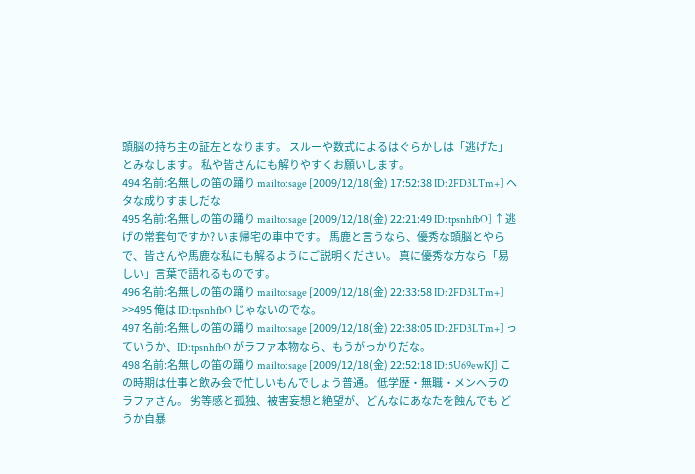頭脳の持ち主の証左となります。 スルーや数式によるはぐらかしは「逃げた」とみなします。 私や皆さんにも解りやすくお願いします。
494 名前:名無しの笛の踊り mailto:sage [2009/12/18(金) 17:52:38 ID:2FD3LTm+] ヘタな成りすましだな
495 名前:名無しの笛の踊り mailto:sage [2009/12/18(金) 22:21:49 ID:tpsnhfbO] ↑逃げの常套句ですか? いま帰宅の車中です。 馬鹿と言うなら、優秀な頭脳とやらで、皆さんや馬鹿な私にも解るようにご説明ください。 真に優秀な方なら「易しい」言葉で語れるものです。
496 名前:名無しの笛の踊り mailto:sage [2009/12/18(金) 22:33:58 ID:2FD3LTm+] >>495 俺は ID:tpsnhfbO じゃないのでな。
497 名前:名無しの笛の踊り mailto:sage [2009/12/18(金) 22:38:05 ID:2FD3LTm+] っていうか、ID:tpsnhfbO がラファ本物なら、もうがっかりだな。
498 名前:名無しの笛の踊り mailto:sage [2009/12/18(金) 22:52:18 ID:5U69ewKJ] この時期は仕事と飲み会で忙しいもんでしょう普通。 低学歴・無職・メンヘラのラファさん。 劣等感と孤独、被害妄想と絶望が、どんなにあなたを蝕んでも どうか自暴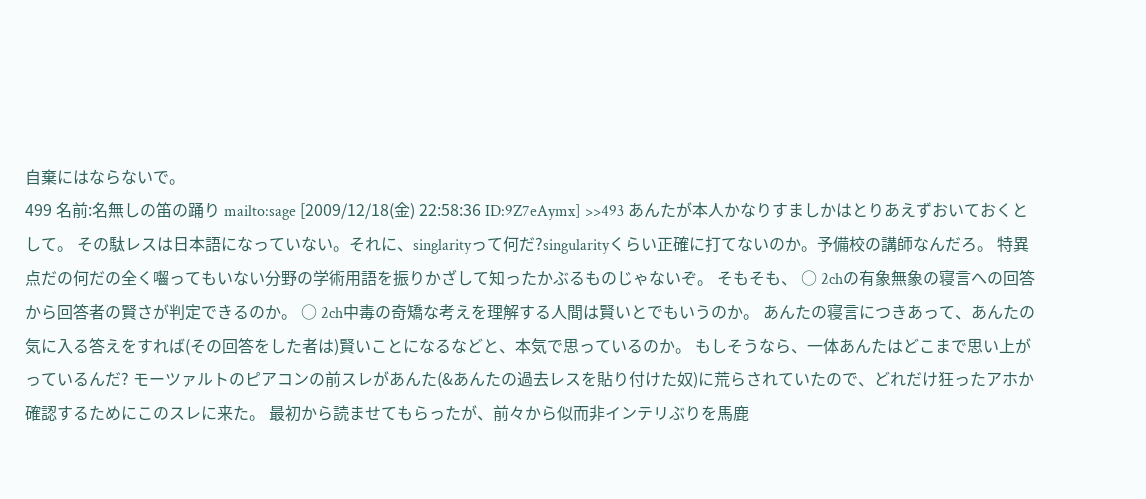自棄にはならないで。
499 名前:名無しの笛の踊り mailto:sage [2009/12/18(金) 22:58:36 ID:9Z7eAymx] >>493 あんたが本人かなりすましかはとりあえずおいておくとして。 その駄レスは日本語になっていない。それに、singlarityって何だ?singularityくらい正確に打てないのか。予備校の講師なんだろ。 特異点だの何だの全く囓ってもいない分野の学術用語を振りかざして知ったかぶるものじゃないぞ。 そもそも、 ○ 2chの有象無象の寝言への回答から回答者の賢さが判定できるのか。 ○ 2ch中毒の奇矯な考えを理解する人間は賢いとでもいうのか。 あんたの寝言につきあって、あんたの気に入る答えをすれば(その回答をした者は)賢いことになるなどと、本気で思っているのか。 もしそうなら、一体あんたはどこまで思い上がっているんだ? モーツァルトのピアコンの前スレがあんた(&あんたの過去レスを貼り付けた奴)に荒らされていたので、どれだけ狂ったアホか確認するためにこのスレに来た。 最初から読ませてもらったが、前々から似而非インテリぶりを馬鹿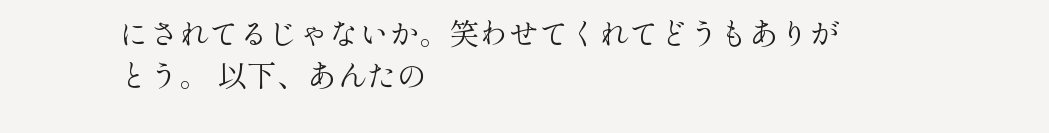にされてるじゃないか。笑わせてくれてどうもありがとう。 以下、あんたの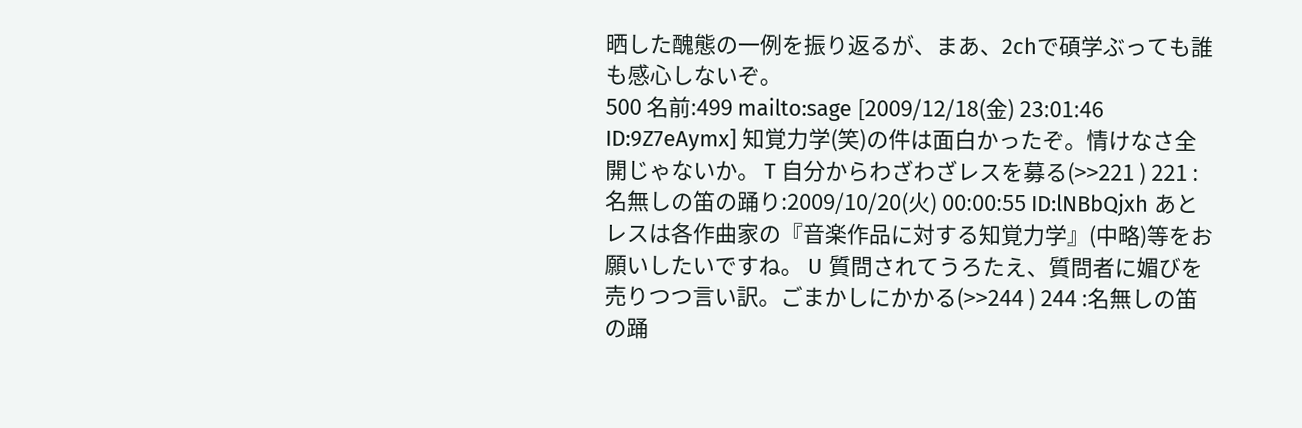晒した醜態の一例を振り返るが、まあ、2chで碩学ぶっても誰も感心しないぞ。
500 名前:499 mailto:sage [2009/12/18(金) 23:01:46 ID:9Z7eAymx] 知覚力学(笑)の件は面白かったぞ。情けなさ全開じゃないか。 T 自分からわざわざレスを募る(>>221 ) 221 :名無しの笛の踊り:2009/10/20(火) 00:00:55 ID:lNBbQjxh あとレスは各作曲家の『音楽作品に対する知覚力学』(中略)等をお願いしたいですね。 U 質問されてうろたえ、質問者に媚びを売りつつ言い訳。ごまかしにかかる(>>244 ) 244 :名無しの笛の踊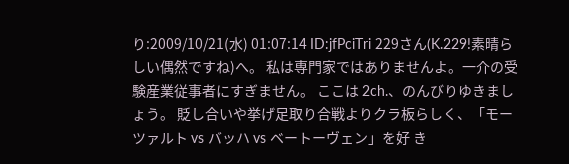り:2009/10/21(水) 01:07:14 ID:jfPciTri 229さん(K.229!素晴らしい偶然ですね)へ。 私は専門家ではありませんよ。一介の受験産業従事者にすぎません。 ここは 2ch.、のんびりゆきましょう。 貶し合いや挙げ足取り合戦よりクラ板らしく、「モーツァルト vs バッハ vs ベートーヴェン」を好 き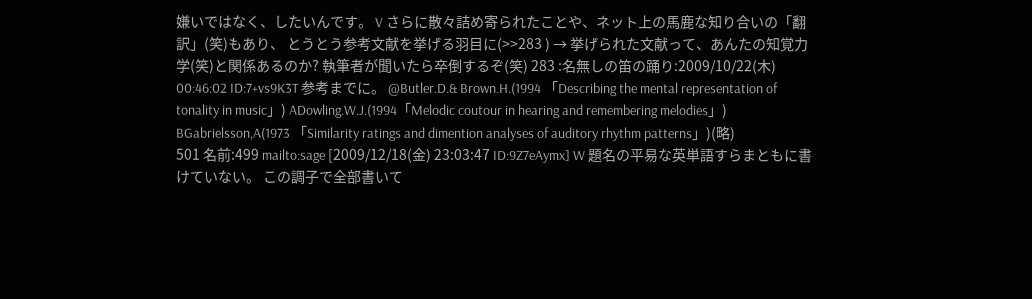嫌いではなく、したいんです。 V さらに散々詰め寄られたことや、ネット上の馬鹿な知り合いの「翻訳」(笑)もあり、 とうとう参考文献を挙げる羽目に(>>283 ) → 挙げられた文献って、あんたの知覚力学(笑)と関係あるのか? 執筆者が聞いたら卒倒するぞ(笑) 283 :名無しの笛の踊り:2009/10/22(木) 00:46:02 ID:7+vs9K3T 参考までに。 @Butler.D.& Brown.H.(1994 「Describing the mental representation of tonality in music」) ADowling.W.J.(1994「Melodic coutour in hearing and remembering melodies」) BGabrielsson,A(1973 「Similarity ratings and dimention analyses of auditory rhythm patterns」)(略)
501 名前:499 mailto:sage [2009/12/18(金) 23:03:47 ID:9Z7eAymx] W 題名の平易な英単語すらまともに書けていない。 この調子で全部書いて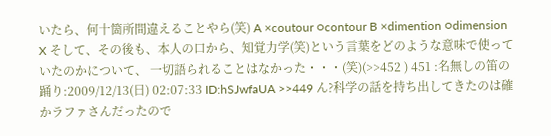いたら、何十箇所間違えることやら(笑) A ×coutour ○contour B ×dimention ○dimension X そして、その後も、本人の口から、知覚力学(笑)という言葉をどのような意味で使っていたのかについて、 一切語られることはなかった・・・(笑)(>>452 ) 451 :名無しの笛の踊り:2009/12/13(日) 02:07:33 ID:hSJwfaUA >>449 ん?科学の話を持ち出してきたのは確かラファさんだったので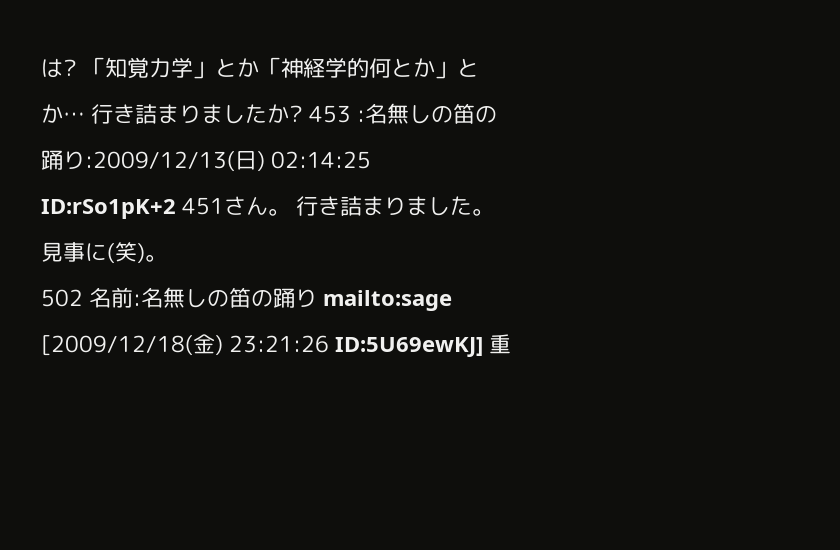は? 「知覚力学」とか「神経学的何とか」とか… 行き詰まりましたか? 453 :名無しの笛の踊り:2009/12/13(日) 02:14:25 ID:rSo1pK+2 451さん。 行き詰まりました。見事に(笑)。
502 名前:名無しの笛の踊り mailto:sage [2009/12/18(金) 23:21:26 ID:5U69ewKJ] 重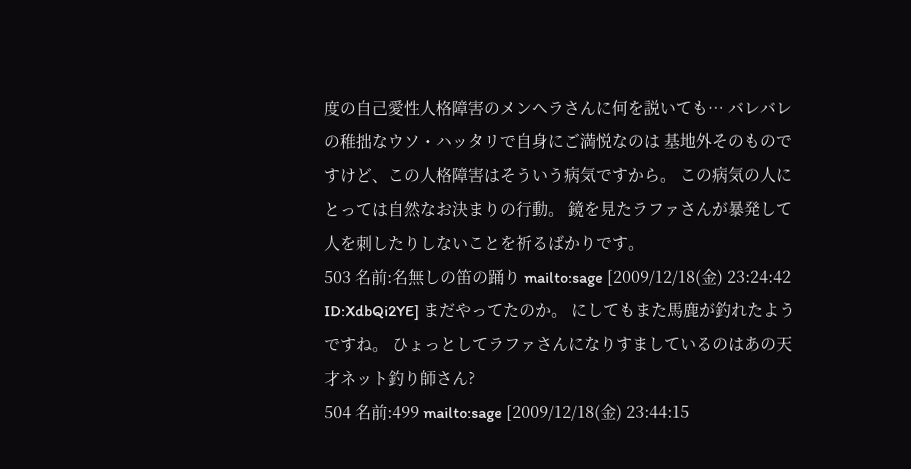度の自己愛性人格障害のメンヘラさんに何を説いても… バレバレの稚拙なウソ・ハッタリで自身にご満悦なのは 基地外そのものですけど、この人格障害はそういう病気ですから。 この病気の人にとっては自然なお決まりの行動。 鏡を見たラファさんが暴発して人を刺したりしないことを祈るばかりです。
503 名前:名無しの笛の踊り mailto:sage [2009/12/18(金) 23:24:42 ID:XdbQi2YE] まだやってたのか。 にしてもまた馬鹿が釣れたようですね。 ひょっとしてラファさんになりすましているのはあの天才ネット釣り師さん?
504 名前:499 mailto:sage [2009/12/18(金) 23:44:15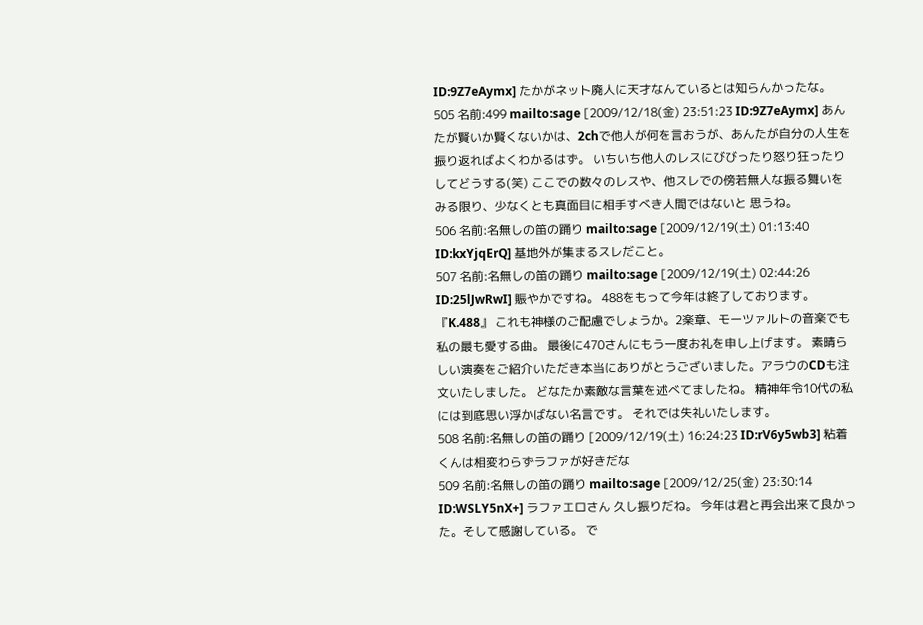ID:9Z7eAymx] たかがネット廃人に天才なんているとは知らんかったな。
505 名前:499 mailto:sage [2009/12/18(金) 23:51:23 ID:9Z7eAymx] あんたが賢いか賢くないかは、2chで他人が何を言おうが、あんたが自分の人生を振り返ればよくわかるはず。 いちいち他人のレスにびびったり怒り狂ったりしてどうする(笑) ここでの数々のレスや、他スレでの傍若無人な振る舞いをみる限り、少なくとも真面目に相手すべき人間ではないと 思うね。
506 名前:名無しの笛の踊り mailto:sage [2009/12/19(土) 01:13:40 ID:kxYjqErQ] 基地外が集まるスレだこと。
507 名前:名無しの笛の踊り mailto:sage [2009/12/19(土) 02:44:26 ID:25lJwRwI] 賑やかですね。 488をもって今年は終了しております。 『K.488』 これも神様のご配慮でしょうか。2楽章、モーツァルトの音楽でも私の最も愛する曲。 最後に470さんにもう一度お礼を申し上げます。 素晴らしい演奏をご紹介いただき本当にありがとうございました。アラウのCDも注文いたしました。 どなたか素敵な言葉を述べてましたね。 精神年令10代の私には到底思い浮かばない名言です。 それでは失礼いたします。
508 名前:名無しの笛の踊り [2009/12/19(土) 16:24:23 ID:rV6y5wb3] 粘着くんは相変わらずラファが好きだな
509 名前:名無しの笛の踊り mailto:sage [2009/12/25(金) 23:30:14 ID:WSLY5nX+] ラファエロさん 久し振りだね。 今年は君と再会出来て良かった。そして感謝している。 で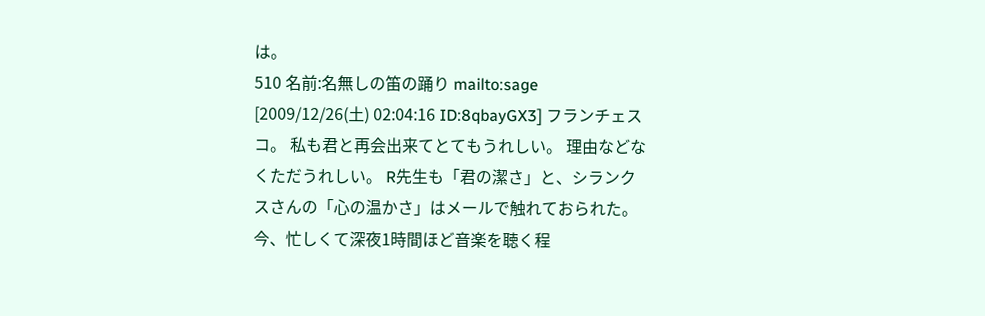は。
510 名前:名無しの笛の踊り mailto:sage [2009/12/26(土) 02:04:16 ID:8qbayGX3] フランチェスコ。 私も君と再会出来てとてもうれしい。 理由などなくただうれしい。 R先生も「君の潔さ」と、シランクスさんの「心の温かさ」はメールで触れておられた。 今、忙しくて深夜1時間ほど音楽を聴く程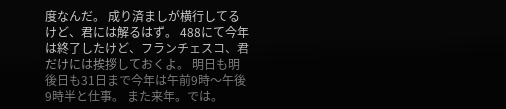度なんだ。 成り済ましが横行してるけど、君には解るはず。 488にて今年は終了したけど、フランチェスコ、君だけには挨拶しておくよ。 明日も明後日も31日まで今年は午前9時〜午後9時半と仕事。 また来年。では。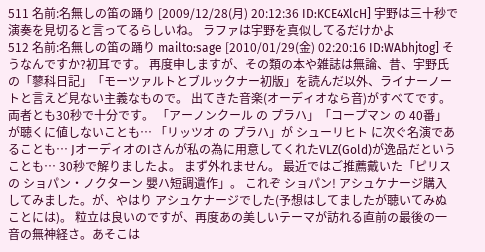511 名前:名無しの笛の踊り [2009/12/28(月) 20:12:36 ID:KCE4XlcH] 宇野は三十秒で演奏を見切ると言ってるらしいね。 ラファは宇野を真似してるだけかよ
512 名前:名無しの笛の踊り mailto:sage [2010/01/29(金) 02:20:16 ID:WAbhjtog] そうなんですか?初耳です。 再度申しますが、その類の本や雑誌は無論、昔、宇野氏の「蓼科日記」「モーツァルトとブルックナー初版」を読んだ以外、ライナーノートと言えど見ない主義なもので。 出てきた音楽(オーディオなら音)がすべてです。 両者とも30秒で十分です。 「アーノンクール の プラハ」「コープマン の 40番」が聴くに値しないことも… 「リッツオ の プラハ」が シューリヒト に次ぐ名演であることも… JオーディオのIさんが私の為に用意してくれたVLZ(Gold)が逸品だということも… 30秒で解りましたよ。 まず外れません。 最近ではご推薦戴いた「ピリス の ショパン・ノクターン 嬰ハ短調遺作」。 これぞ ショパン! アシュケナージ購入してみました。が、やはり アシュケナージでした(予想はしてましたが聴いてみぬことには)。 粒立は良いのですが、再度あの美しいテーマが訪れる直前の最後の一音の無神経さ。あそこは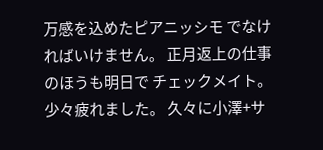万感を込めたピアニッシモ でなければいけません。 正月返上の仕事のほうも明日で チェックメイト。少々疲れました。 久々に小澤+サ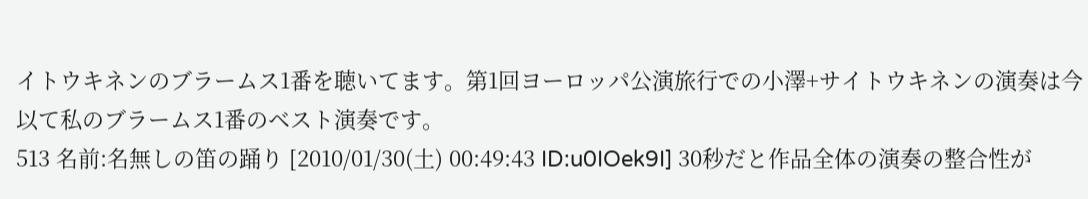イトウキネンのブラームス1番を聴いてます。第1回ヨーロッパ公演旅行での小澤+サイトウキネンの演奏は今以て私のブラームス1番のベスト演奏です。
513 名前:名無しの笛の踊り [2010/01/30(土) 00:49:43 ID:u0IOek9I] 30秒だと作品全体の演奏の整合性が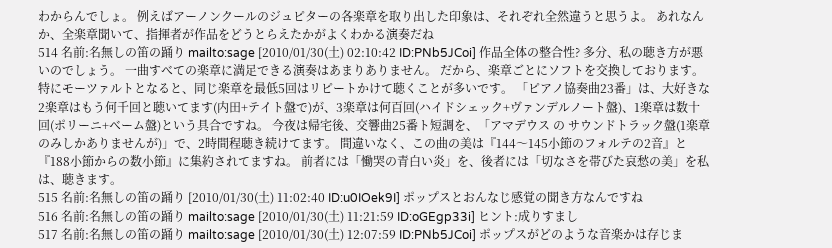わからんでしょ。 例えばアーノンクールのジュピターの各楽章を取り出した印象は、それぞれ全然違うと思うよ。 あれなんか、全楽章聞いて、指揮者が作品をどうとらえたかがよくわかる演奏だね
514 名前:名無しの笛の踊り mailto:sage [2010/01/30(土) 02:10:42 ID:PNb5JCoi] 作品全体の整合性? 多分、私の聴き方が悪いのでしょう。 一曲すべての楽章に満足できる演奏はあまりありません。 だから、楽章ごとにソフトを交換しております。 特にモーツァルトとなると、同じ楽章を最低5回はリピートかけて聴くことが多いです。 「ピアノ協奏曲23番」は、大好きな2楽章はもう何千回と聴いてます(内田+テイト盤で)が、3楽章は何百回(ハイドシェック+ヴァンデルノート盤)、1楽章は数十回(ポリーニ+ベーム盤)という具合ですね。 今夜は帰宅後、交響曲25番ト短調を、「アマデウス の サウンドトラック盤(1楽章のみしかありませんが)」で、2時間程聴き続けてます。 間違いなく、この曲の美は『144〜145小節のフォルテの2音』と『188小節からの数小節』に集約されてますね。 前者には「慟哭の青白い炎」を、後者には「切なさを帯びた哀愁の美」を私は、聴きます。
515 名前:名無しの笛の踊り [2010/01/30(土) 11:02:40 ID:u0IOek9I] ポップスとおんなじ感覚の聞き方なんですね
516 名前:名無しの笛の踊り mailto:sage [2010/01/30(土) 11:21:59 ID:oGEgp33i] ヒント:成りすまし
517 名前:名無しの笛の踊り mailto:sage [2010/01/30(土) 12:07:59 ID:PNb5JCoi] ポップスがどのような音楽かは存じま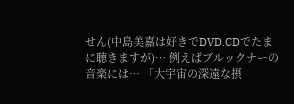せん(中島美嘉は好きでDVD.CDでたまに聴きますが)… 例えばブルックナーの音楽には… 「大宇宙の深遠な摂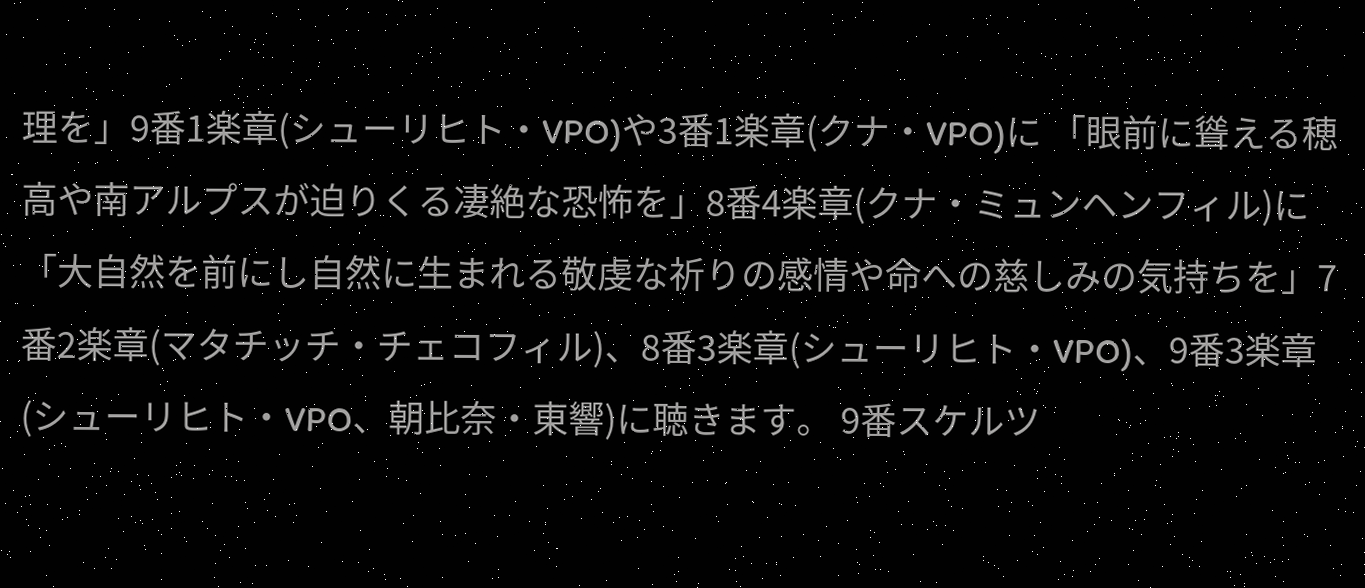理を」9番1楽章(シューリヒト・VPO)や3番1楽章(クナ・VPO)に 「眼前に聳える穂高や南アルプスが迫りくる凄絶な恐怖を」8番4楽章(クナ・ミュンヘンフィル)に 「大自然を前にし自然に生まれる敬虔な祈りの感情や命への慈しみの気持ちを」7番2楽章(マタチッチ・チェコフィル)、8番3楽章(シューリヒト・VPO)、9番3楽章(シューリヒト・VPO、朝比奈・東響)に聴きます。 9番スケルツ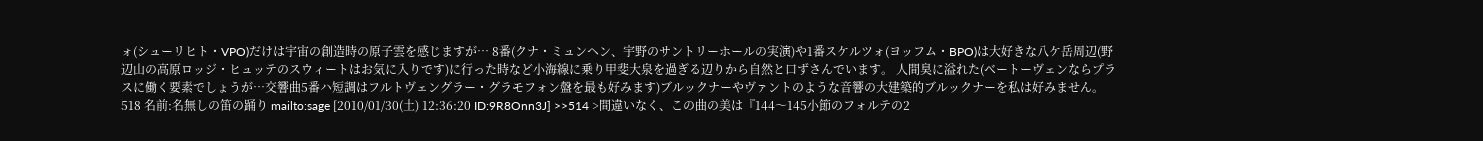ォ(シューリヒト・VPO)だけは宇宙の創造時の原子雲を感じますが… 8番(クナ・ミュンヘン、宇野のサントリーホールの実演)や1番スケルツォ(ヨッフム・BPO)は大好きな八ケ岳周辺(野辺山の高原ロッジ・ヒュッテのスウィートはお気に入りです)に行った時など小海線に乗り甲斐大泉を過ぎる辺りから自然と口ずさんでいます。 人間臭に溢れた(ベートーヴェンならプラスに働く要素でしょうが…交響曲5番ハ短調はフルトヴェングラー・グラモフォン盤を最も好みます)ブルックナーやヴァントのような音響の大建築的ブルックナーを私は好みません。
518 名前:名無しの笛の踊り mailto:sage [2010/01/30(土) 12:36:20 ID:9R8Onn3J] >>514 >間違いなく、この曲の美は『144〜145小節のフォルテの2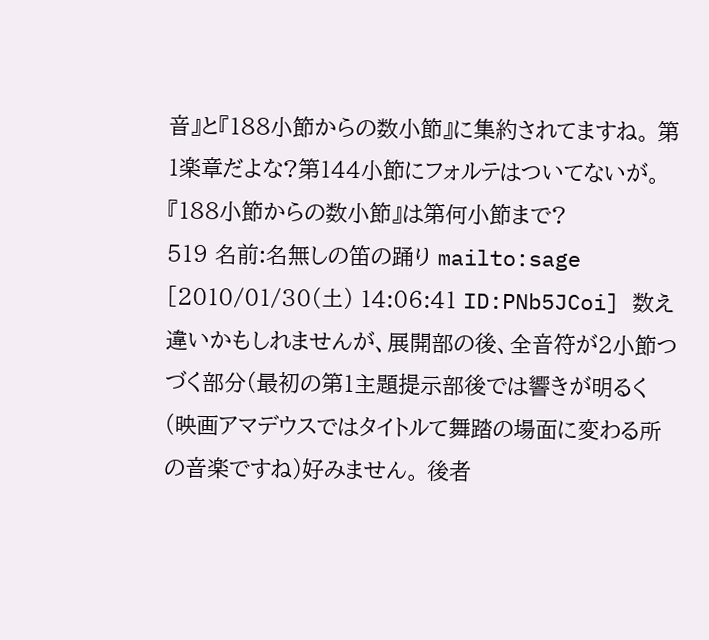音』と『188小節からの数小節』に集約されてますね。 第1楽章だよな?第144小節にフォルテはついてないが。 『188小節からの数小節』は第何小節まで?
519 名前:名無しの笛の踊り mailto:sage [2010/01/30(土) 14:06:41 ID:PNb5JCoi] 数え違いかもしれませんが、展開部の後、全音符が2小節つづく部分(最初の第1主題提示部後では響きが明るく(映画アマデウスではタイトルて舞踏の場面に変わる所の音楽ですね)好みません。 後者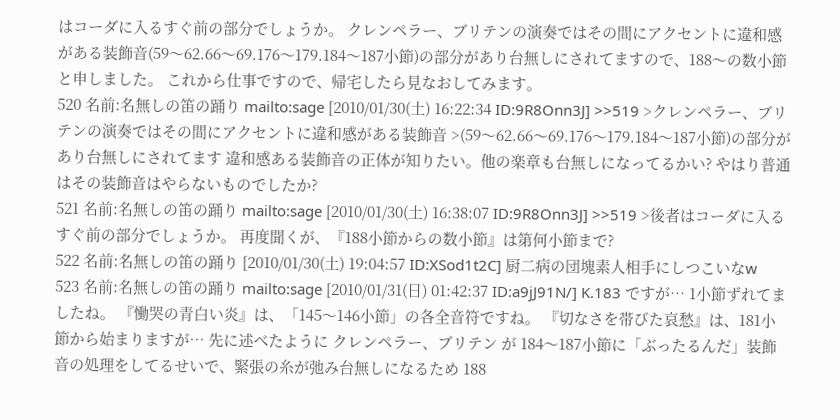はコーダに入るすぐ前の部分でしょうか。 クレンペラー、ブリテンの演奏ではその間にアクセントに違和感がある装飾音(59〜62.66〜69.176〜179.184〜187小節)の部分があり台無しにされてますので、188〜の数小節と申しました。 これから仕事ですので、帰宅したら見なおしてみます。
520 名前:名無しの笛の踊り mailto:sage [2010/01/30(土) 16:22:34 ID:9R8Onn3J] >>519 >クレンペラー、ブリテンの演奏ではその間にアクセントに違和感がある装飾音 >(59〜62.66〜69.176〜179.184〜187小節)の部分があり台無しにされてます 違和感ある装飾音の正体が知りたい。他の楽章も台無しになってるかい? やはり普通はその装飾音はやらないものでしたか?
521 名前:名無しの笛の踊り mailto:sage [2010/01/30(土) 16:38:07 ID:9R8Onn3J] >>519 >後者はコーダに入るすぐ前の部分でしょうか。 再度聞くが、『188小節からの数小節』は第何小節まで?
522 名前:名無しの笛の踊り [2010/01/30(土) 19:04:57 ID:XSod1t2C] 厨二病の団塊素人相手にしつこいなw
523 名前:名無しの笛の踊り mailto:sage [2010/01/31(日) 01:42:37 ID:a9jJ91N/] K.183 ですが… 1小節ずれてましたね。 『慟哭の青白い炎』は、「145〜146小節」の各全音符ですね。 『切なさを帯びた哀愁』は、181小節から始まりますが… 先に述べたように クレンペラー、ブリテン が 184〜187小節に「ぶったるんだ」装飾音の処理をしてるせいで、緊張の糸が弛み台無しになるため 188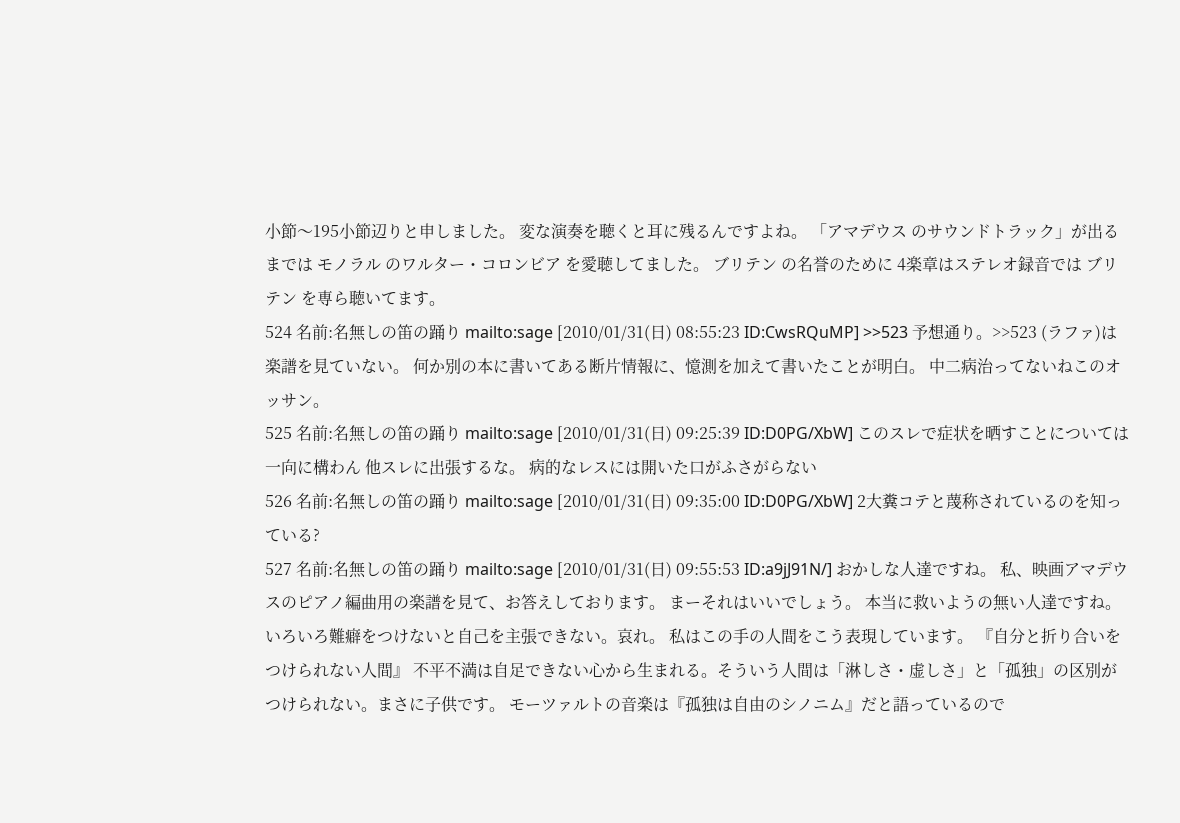小節〜195小節辺りと申しました。 変な演奏を聴くと耳に残るんですよね。 「アマデウス のサウンドトラック」が出るまでは モノラル のワルター・コロンビア を愛聴してました。 ブリテン の名誉のために 4楽章はステレオ録音では ブリテン を専ら聴いてます。
524 名前:名無しの笛の踊り mailto:sage [2010/01/31(日) 08:55:23 ID:CwsRQuMP] >>523 予想通り。>>523 (ラファ)は楽譜を見ていない。 何か別の本に書いてある断片情報に、憶測を加えて書いたことが明白。 中二病治ってないねこのオッサン。
525 名前:名無しの笛の踊り mailto:sage [2010/01/31(日) 09:25:39 ID:D0PG/XbW] このスレで症状を晒すことについては一向に構わん 他スレに出張するな。 病的なレスには開いた口がふさがらない
526 名前:名無しの笛の踊り mailto:sage [2010/01/31(日) 09:35:00 ID:D0PG/XbW] 2大糞コテと蔑称されているのを知っている?
527 名前:名無しの笛の踊り mailto:sage [2010/01/31(日) 09:55:53 ID:a9jJ91N/] おかしな人達ですね。 私、映画アマデウスのピアノ編曲用の楽譜を見て、お答えしております。 まーそれはいいでしょう。 本当に救いようの無い人達ですね。 いろいろ難癖をつけないと自己を主張できない。哀れ。 私はこの手の人間をこう表現しています。 『自分と折り合いをつけられない人間』 不平不満は自足できない心から生まれる。そういう人間は「淋しさ・虚しさ」と「孤独」の区別がつけられない。まさに子供です。 モーツァルトの音楽は『孤独は自由のシノニム』だと語っているので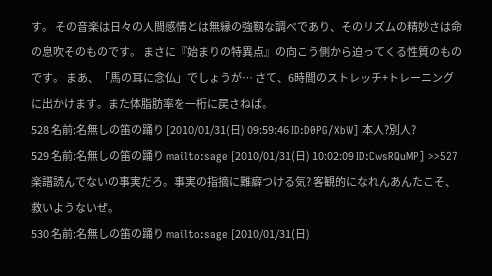す。 その音楽は日々の人間感情とは無縁の強靱な調べであり、そのリズムの精妙さは命の息吹そのものです。 まさに『始まりの特異点』の向こう側から迫ってくる性質のものです。 まあ、「馬の耳に念仏」でしょうが… さて、6時間のストレッチ+トレーニングに出かけます。また体脂肪率を一桁に戻さねば。
528 名前:名無しの笛の踊り [2010/01/31(日) 09:59:46 ID:D0PG/XbW] 本人?別人?
529 名前:名無しの笛の踊り mailto:sage [2010/01/31(日) 10:02:09 ID:CwsRQuMP] >>527 楽譜読んでないの事実だろ。事実の指摘に難癖つける気? 客観的になれんあんたこそ、救いようないぜ。
530 名前:名無しの笛の踊り mailto:sage [2010/01/31(日)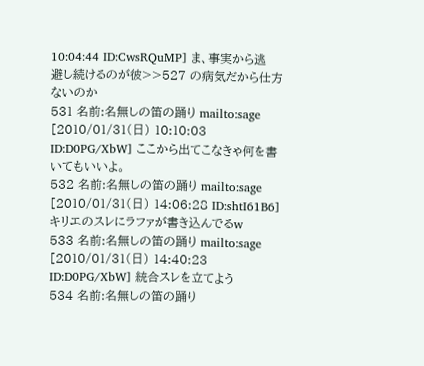10:04:44 ID:CwsRQuMP] ま、事実から逃避し続けるのが彼>>527 の病気だから仕方ないのか
531 名前:名無しの笛の踊り mailto:sage [2010/01/31(日) 10:10:03 ID:D0PG/XbW] ここから出てこなきゃ何を書いてもいいよ。
532 名前:名無しの笛の踊り mailto:sage [2010/01/31(日) 14:06:28 ID:shtI61B6] キリエのスレにラファが書き込んでるw
533 名前:名無しの笛の踊り mailto:sage [2010/01/31(日) 14:40:23 ID:D0PG/XbW] 統合スレを立てよう
534 名前:名無しの笛の踊り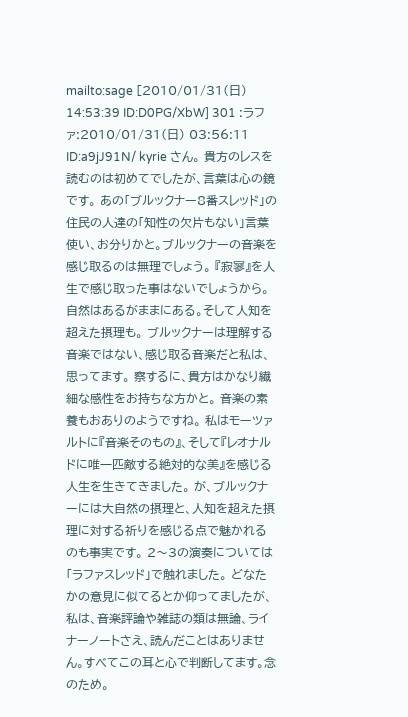mailto:sage [2010/01/31(日) 14:53:39 ID:D0PG/XbW] 301 :ラファ:2010/01/31(日) 03:56:11 ID:a9jJ91N/ kyrie さん。 貴方のレスを読むのは初めてでしたが、言葉は心の鏡です。 あの「ブルックナー8番スレッド」の住民の人達の「知性の欠片もない」言葉使い、お分りかと。ブルックナーの音楽を感じ取るのは無理でしょう。 『寂寥』を人生で感じ取った事はないでしょうから。 自然はあるがままにある。そして人知を超えた摂理も。 ブルックナーは理解する音楽ではない、感じ取る音楽だと私は、思ってます。 察するに、貴方はかなり繊細な感性をお持ちな方かと。 音楽の素養もおありのようですね。 私はモーツァルトに『音楽そのもの』、そして『レオナルドに唯一匹敵する絶対的な美』を感じる人生を生きてきました。 が、ブルックナーには大自然の摂理と、人知を超えた摂理に対する祈りを感じる点で魅かれるのも事実です。 2〜3の演奏については「ラファスレッド」で触れました。 どなたかの意見に似てるとか仰ってましたが、私は、音楽評論や雑誌の類は無論、ライナーノートさえ、読んだことはありません。すべてこの耳と心で判断してます。念のため。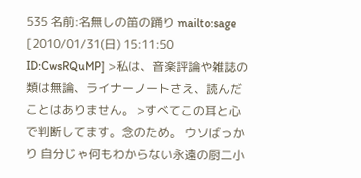535 名前:名無しの笛の踊り mailto:sage [2010/01/31(日) 15:11:50 ID:CwsRQuMP] >私は、音楽評論や雑誌の類は無論、ライナーノートさえ、読んだことはありません。 >すべてこの耳と心で判断してます。念のため。 ウソばっかり 自分じゃ何もわからない永遠の厨二小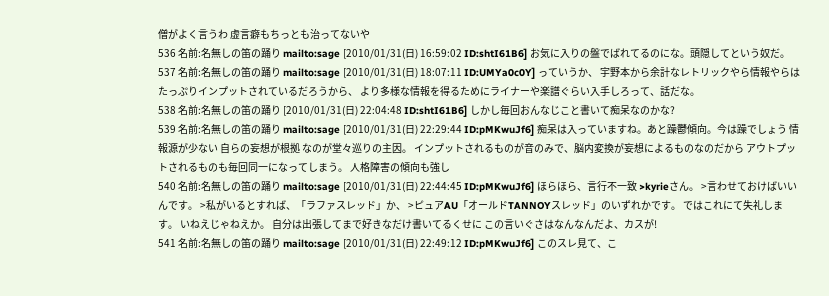僧がよく言うわ 虚言癖もちっとも治ってないや
536 名前:名無しの笛の踊り mailto:sage [2010/01/31(日) 16:59:02 ID:shtI61B6] お気に入りの盤でばれてるのにな。頭隠してという奴だ。
537 名前:名無しの笛の踊り mailto:sage [2010/01/31(日) 18:07:11 ID:UMYa0c0Y] っていうか、 宇野本から余計なレトリックやら情報やらはたっぷりインプットされているだろうから、 より多様な情報を得るためにライナーや楽譜ぐらい入手しろって、話だな。
538 名前:名無しの笛の踊り [2010/01/31(日) 22:04:48 ID:shtI61B6] しかし毎回おんなじこと書いて痴呆なのかな?
539 名前:名無しの笛の踊り mailto:sage [2010/01/31(日) 22:29:44 ID:pMKwuJf6] 痴呆は入っていますね。あと躁鬱傾向。今は躁でしょう 情報源が少ない 自らの妄想が根拠 なのが堂々巡りの主因。 インプットされるものが音のみで、脳内変換が妄想によるものなのだから アウトプットされるものも毎回同一になってしまう。 人格障害の傾向も強し
540 名前:名無しの笛の踊り mailto:sage [2010/01/31(日) 22:44:45 ID:pMKwuJf6] ほらほら、言行不一致 >kyrieさん。 >言わせておけばいいんです。 >私がいるとすれば、「ラファスレッド」か、 >ピュアAU「オールドTANNOYスレッド」のいずれかです。 ではこれにて失礼します。 いねえじゃねえか。 自分は出張してまで好きなだけ書いてるくせに この言いぐさはなんなんだよ、カスが!
541 名前:名無しの笛の踊り mailto:sage [2010/01/31(日) 22:49:12 ID:pMKwuJf6] このスレ見て、こ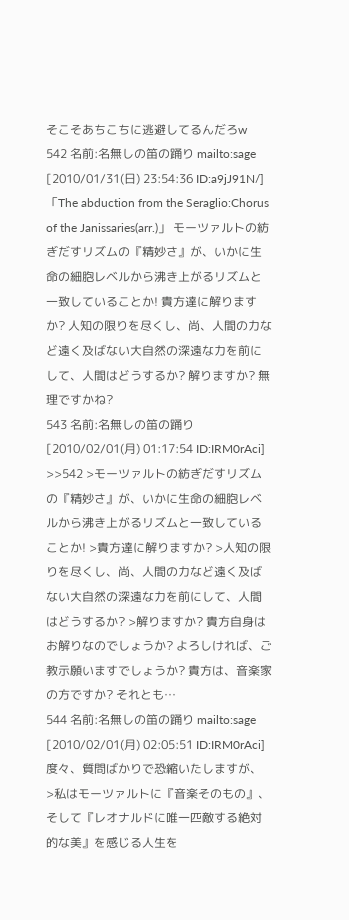そこそあちこちに逃避してるんだろw
542 名前:名無しの笛の踊り mailto:sage [2010/01/31(日) 23:54:36 ID:a9jJ91N/] 「The abduction from the Seraglio:Chorus of the Janissaries(arr.)」 モーツァルトの紡ぎだすリズムの『精妙さ』が、いかに生命の細胞レベルから沸き上がるリズムと一致していることか! 貴方達に解りますか? 人知の限りを尽くし、尚、人間の力など遠く及ばない大自然の深遠な力を前にして、人間はどうするか? 解りますか? 無理ですかね?
543 名前:名無しの笛の踊り [2010/02/01(月) 01:17:54 ID:IRM0rAci] >>542 >モーツァルトの紡ぎだすリズムの『精妙さ』が、いかに生命の細胞レベルから沸き上がるリズムと一致していることか! >貴方達に解りますか? >人知の限りを尽くし、尚、人間の力など遠く及ばない大自然の深遠な力を前にして、人間はどうするか? >解りますか? 貴方自身はお解りなのでしょうか? よろしければ、ご教示願いますでしょうか? 貴方は、音楽家の方ですか? それとも…
544 名前:名無しの笛の踊り mailto:sage [2010/02/01(月) 02:05:51 ID:IRM0rAci] 度々、質問ばかりで恐縮いたしますが、 >私はモーツァルトに『音楽そのもの』、そして『レオナルドに唯一匹敵する絶対的な美』を感じる人生を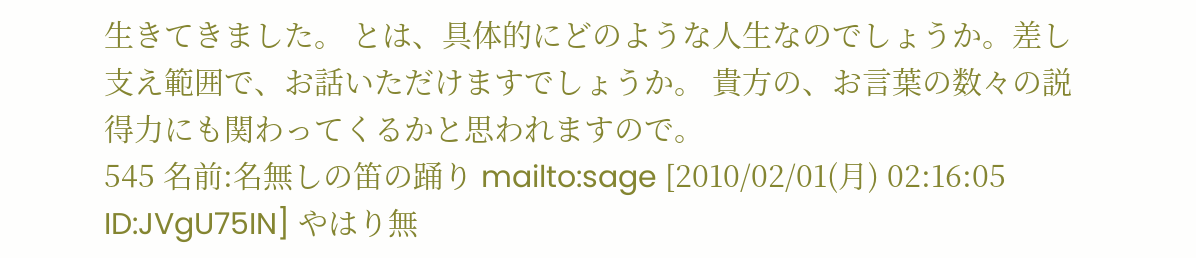生きてきました。 とは、具体的にどのような人生なのでしょうか。差し支え範囲で、お話いただけますでしょうか。 貴方の、お言葉の数々の説得力にも関わってくるかと思われますので。
545 名前:名無しの笛の踊り mailto:sage [2010/02/01(月) 02:16:05 ID:JVgU75IN] やはり無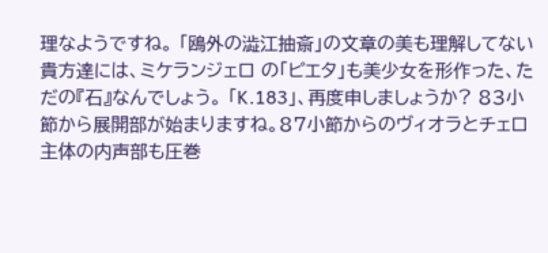理なようですね。 「鴎外の澁江抽斎」の文章の美も理解してない貴方達には、ミケランジェロ の「ピエタ」も美少女を形作った、ただの『石』なんでしょう。 「K.183」、再度申しましょうか? 83小節から展開部が始まりますね。87小節からのヴィオラとチェロ主体の内声部も圧巻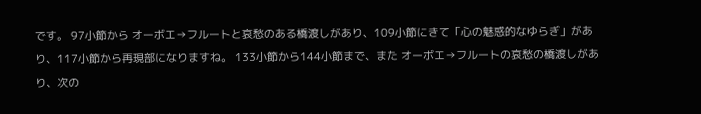です。 97小節から オーボエ→フルートと哀愁のある橋渡しがあり、109小節にきて「心の魅惑的なゆらぎ」があり、117小節から再現部になりますね。 133小節から144小節まで、また オーボエ→フルートの哀愁の橋渡しがあり、次の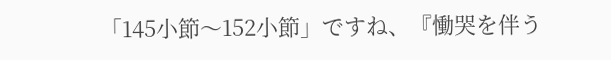「145小節〜152小節」ですね、『慟哭を伴う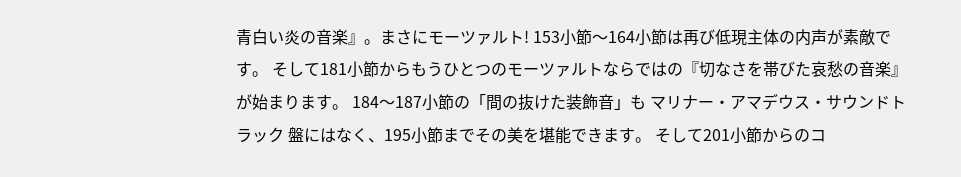青白い炎の音楽』。まさにモーツァルト! 153小節〜164小節は再び低現主体の内声が素敵です。 そして181小節からもうひとつのモーツァルトならではの『切なさを帯びた哀愁の音楽』が始まります。 184〜187小節の「間の抜けた装飾音」も マリナー・アマデウス・サウンドトラック 盤にはなく、195小節までその美を堪能できます。 そして201小節からのコ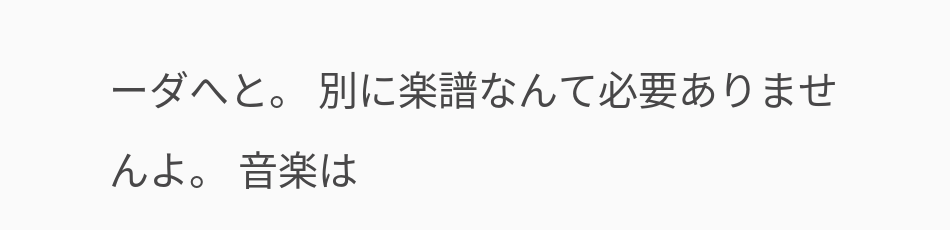ーダへと。 別に楽譜なんて必要ありませんよ。 音楽は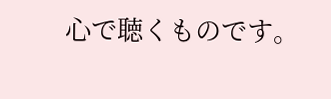心で聴くものです。